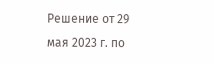Решение от 29 мая 2023 г. по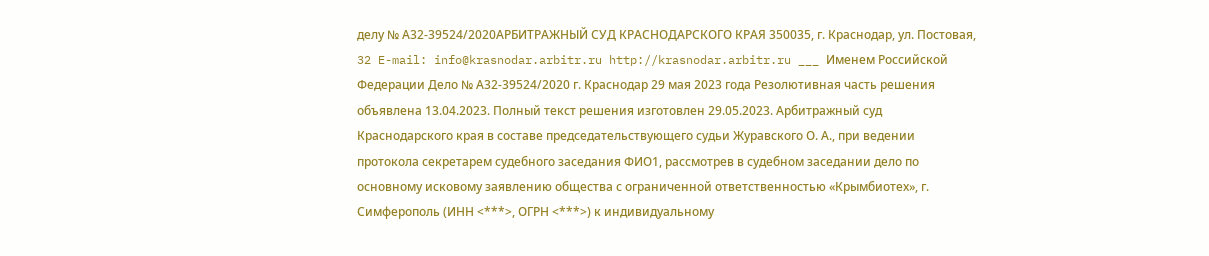делу № А32-39524/2020АРБИТРАЖНЫЙ СУД КРАСНОДАРСКОГО КРАЯ 350035, г. Краснодар, ул. Постовая, 32 E-mail: info@krasnodar.arbitr.ru http://krasnodar.arbitr.ru ___ Именем Российской Федерации Дело № А32-39524/2020 г. Краснодар 29 мая 2023 года Резолютивная часть решения объявлена 13.04.2023. Полный текст решения изготовлен 29.05.2023. Арбитражный суд Краснодарского края в составе председательствующего судьи Журавского О. А., при ведении протокола секретарем судебного заседания ФИО1, рассмотрев в судебном заседании дело по основному исковому заявлению общества с ограниченной ответственностью «Крымбиотех», г. Симферополь (ИНН <***>, ОГРН <***>) к индивидуальному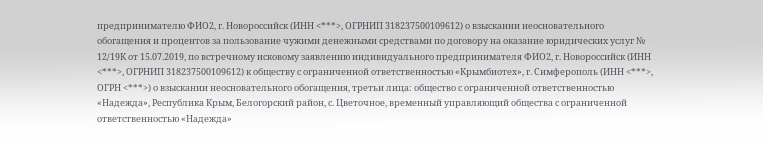предпринимателю ФИО2, г. Новороссийск (ИНН <***>, ОГРНИП 318237500109612) о взыскании неосновательного обогащения и процентов за пользование чужими денежными средствами по договору на оказание юридических услуг № 12/19К от 15.07.2019, по встречному исковому заявлению индивидуального предпринимателя ФИО2, г. Новороссийск (ИНН <***>, ОГРНИП 318237500109612) к обществу с ограниченной ответственностью «Крымбиотех», г. Симферополь (ИНН <***>, ОГРН <***>) о взыскании неосновательного обогащения, третьи лица: общество с ограниченной ответственностью «Надежда», Республика Крым, Белогорский район, с. Цветочное, временный управляющий общества с ограниченной ответственностью «Надежда»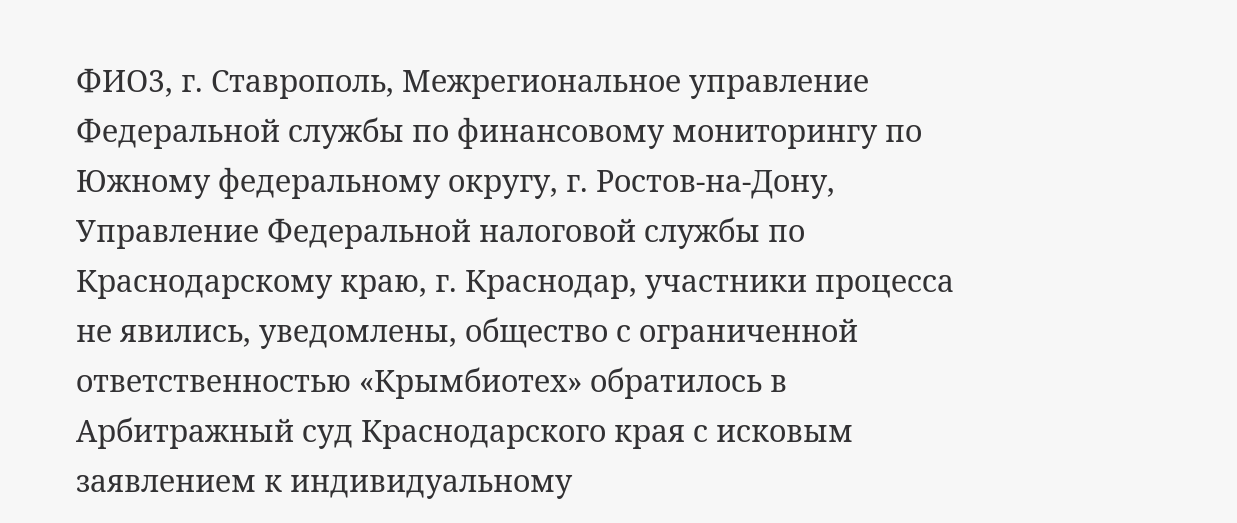ФИО3, г. Ставрополь, Межрегиональное управление Федеральной службы по финансовому мониторингу по Южному федеральному округу, г. Ростов-на-Дону, Управление Федеральной налоговой службы по Краснодарскому краю, г. Краснодар, участники процесса не явились, уведомлены, общество с ограниченной ответственностью «Крымбиотех» обратилось в Арбитражный суд Краснодарского края с исковым заявлением к индивидуальному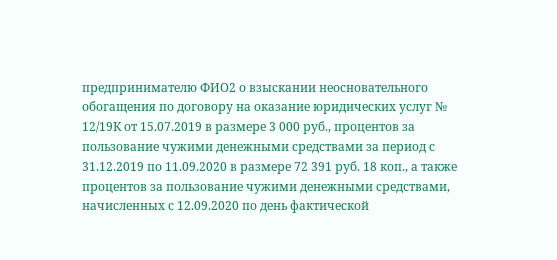предпринимателю ФИО2 о взыскании неосновательного обогащения по договору на оказание юридических услуг № 12/19К от 15.07.2019 в размере 3 000 руб., процентов за пользование чужими денежными средствами за период с 31.12.2019 по 11.09.2020 в размере 72 391 руб. 18 коп., а также процентов за пользование чужими денежными средствами, начисленных с 12.09.2020 по день фактической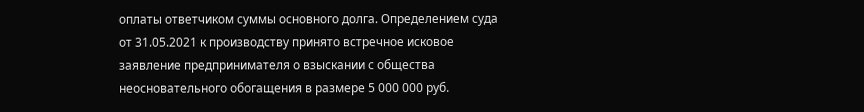оплаты ответчиком суммы основного долга. Определением суда от 31.05.2021 к производству принято встречное исковое заявление предпринимателя о взыскании с общества неосновательного обогащения в размере 5 000 000 руб.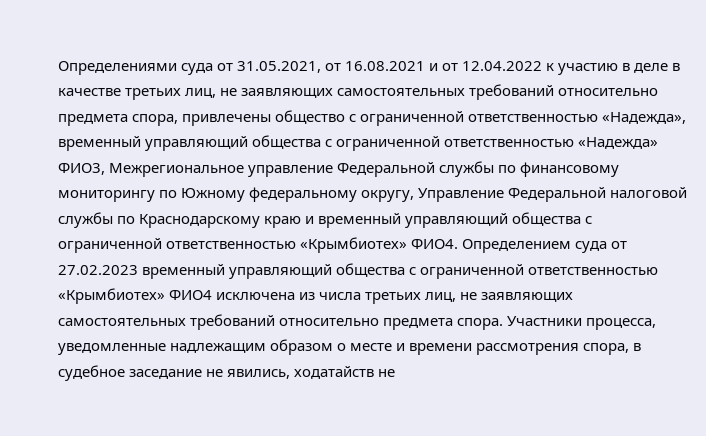Определениями суда от 31.05.2021, от 16.08.2021 и от 12.04.2022 к участию в деле в качестве третьих лиц, не заявляющих самостоятельных требований относительно предмета спора, привлечены общество с ограниченной ответственностью «Надежда», временный управляющий общества с ограниченной ответственностью «Надежда» ФИО3, Межрегиональное управление Федеральной службы по финансовому мониторингу по Южному федеральному округу, Управление Федеральной налоговой службы по Краснодарскому краю и временный управляющий общества с ограниченной ответственностью «Крымбиотех» ФИО4. Определением суда от 27.02.2023 временный управляющий общества с ограниченной ответственностью «Крымбиотех» ФИО4 исключена из числа третьих лиц, не заявляющих самостоятельных требований относительно предмета спора. Участники процесса, уведомленные надлежащим образом о месте и времени рассмотрения спора, в судебное заседание не явились, ходатайств не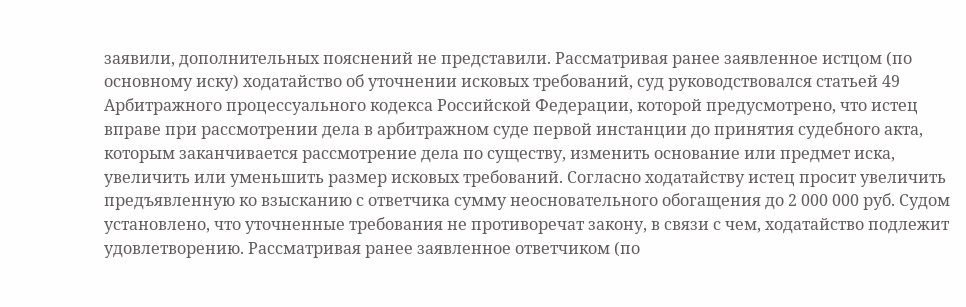заявили, дополнительных пояснений не представили. Рассматривая ранее заявленное истцом (по основному иску) ходатайство об уточнении исковых требований, суд руководствовался статьей 49 Арбитражного процессуального кодекса Российской Федерации, которой предусмотрено, что истец вправе при рассмотрении дела в арбитражном суде первой инстанции до принятия судебного акта, которым заканчивается рассмотрение дела по существу, изменить основание или предмет иска, увеличить или уменьшить размер исковых требований. Согласно ходатайству истец просит увеличить предъявленную ко взысканию с ответчика сумму неосновательного обогащения до 2 000 000 руб. Судом установлено, что уточненные требования не противоречат закону, в связи с чем, ходатайство подлежит удовлетворению. Рассматривая ранее заявленное ответчиком (по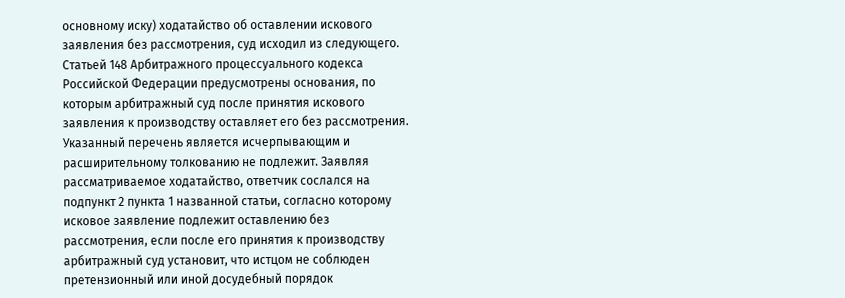основному иску) ходатайство об оставлении искового заявления без рассмотрения, суд исходил из следующего. Статьей 148 Арбитражного процессуального кодекса Российской Федерации предусмотрены основания, по которым арбитражный суд после принятия искового заявления к производству оставляет его без рассмотрения. Указанный перечень является исчерпывающим и расширительному толкованию не подлежит. Заявляя рассматриваемое ходатайство, ответчик сослался на подпункт 2 пункта 1 названной статьи, согласно которому исковое заявление подлежит оставлению без рассмотрения, если после его принятия к производству арбитражный суд установит, что истцом не соблюден претензионный или иной досудебный порядок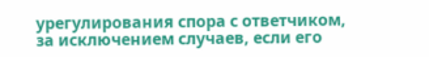урегулирования спора с ответчиком, за исключением случаев, если его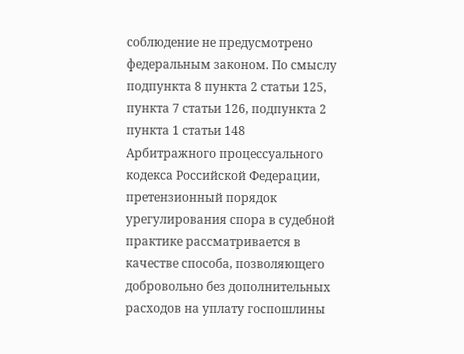соблюдение не предусмотрено федеральным законом. По смыслу подпункта 8 пункта 2 статьи 125, пункта 7 статьи 126, подпункта 2 пункта 1 статьи 148 Арбитражного процессуального кодекса Российской Федерации, претензионный порядок урегулирования спора в судебной практике рассматривается в качестве способа, позволяющего добровольно без дополнительных расходов на уплату госпошлины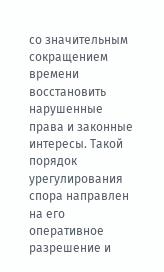со значительным сокращением времени восстановить нарушенные права и законные интересы. Такой порядок урегулирования спора направлен на его оперативное разрешение и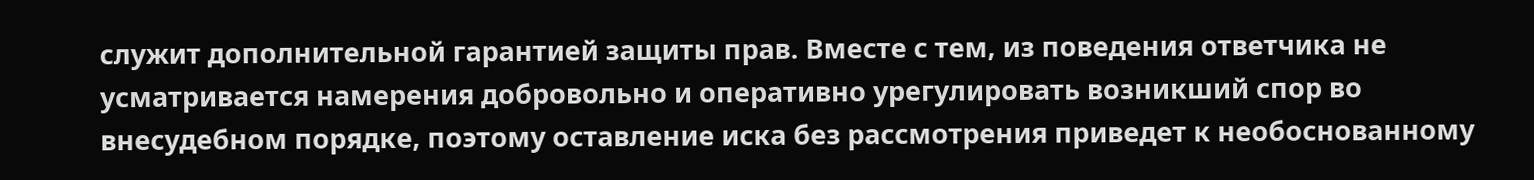служит дополнительной гарантией защиты прав. Вместе с тем, из поведения ответчика не усматривается намерения добровольно и оперативно урегулировать возникший спор во внесудебном порядке, поэтому оставление иска без рассмотрения приведет к необоснованному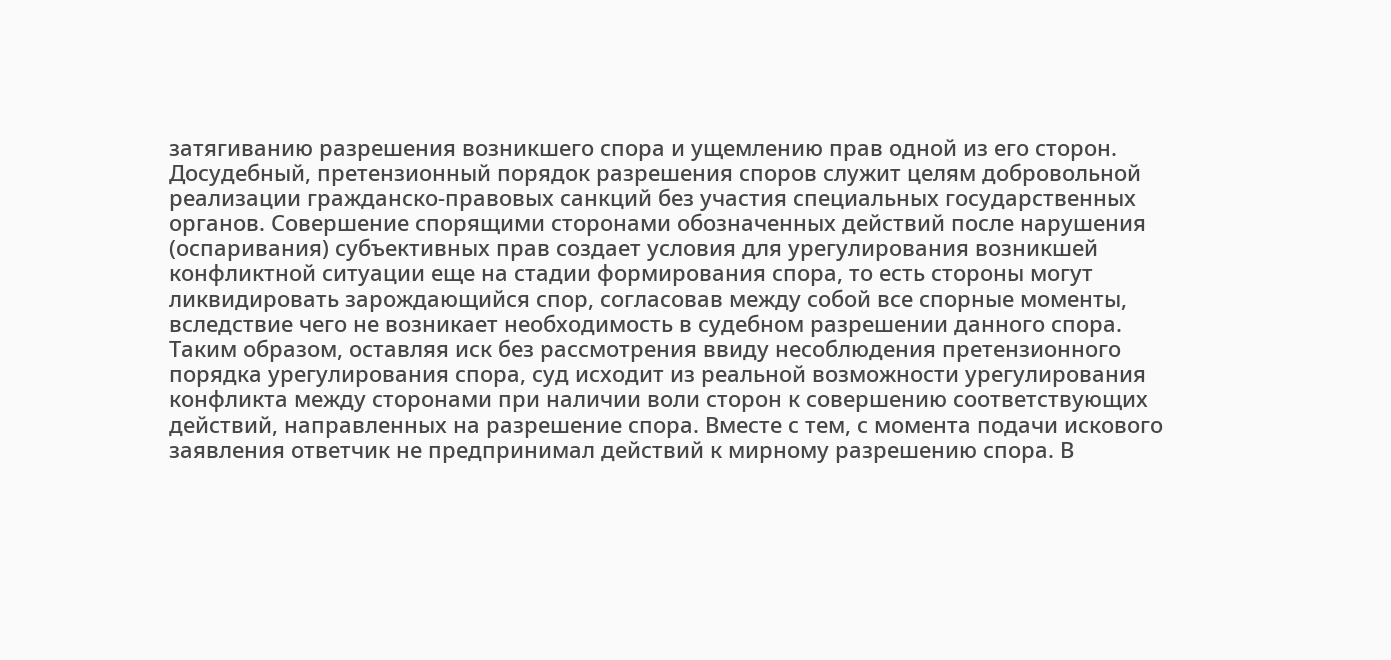затягиванию разрешения возникшего спора и ущемлению прав одной из его сторон. Досудебный, претензионный порядок разрешения споров служит целям добровольной реализации гражданско-правовых санкций без участия специальных государственных органов. Совершение спорящими сторонами обозначенных действий после нарушения (оспаривания) субъективных прав создает условия для урегулирования возникшей конфликтной ситуации еще на стадии формирования спора, то есть стороны могут ликвидировать зарождающийся спор, согласовав между собой все спорные моменты, вследствие чего не возникает необходимость в судебном разрешении данного спора. Таким образом, оставляя иск без рассмотрения ввиду несоблюдения претензионного порядка урегулирования спора, суд исходит из реальной возможности урегулирования конфликта между сторонами при наличии воли сторон к совершению соответствующих действий, направленных на разрешение спора. Вместе с тем, с момента подачи искового заявления ответчик не предпринимал действий к мирному разрешению спора. В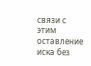связи с этим оставление иска без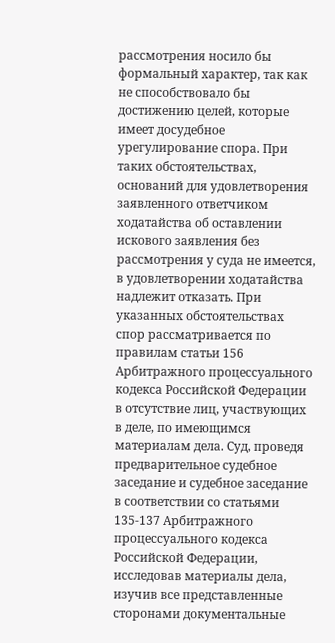рассмотрения носило бы формальный характер, так как не способствовало бы достижению целей, которые имеет досудебное урегулирование спора. При таких обстоятельствах, оснований для удовлетворения заявленного ответчиком ходатайства об оставлении искового заявления без рассмотрения у суда не имеется, в удовлетворении ходатайства надлежит отказать. При указанных обстоятельствах спор рассматривается по правилам статьи 156 Арбитражного процессуального кодекса Российской Федерации в отсутствие лиц, участвующих в деле, по имеющимся материалам дела. Суд, проведя предварительное судебное заседание и судебное заседание в соответствии со статьями 135-137 Арбитражного процессуального кодекса Российской Федерации, исследовав материалы дела, изучив все представленные сторонами документальные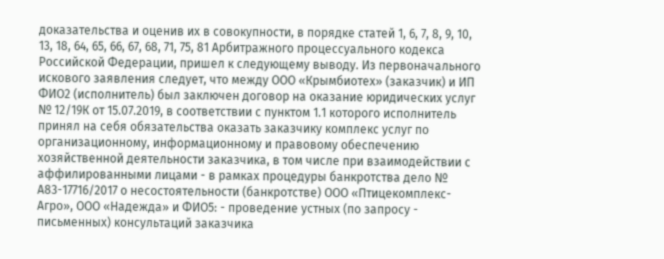доказательства и оценив их в совокупности, в порядке статей 1, 6, 7, 8, 9, 10, 13, 18, 64, 65, 66, 67, 68, 71, 75, 81 Арбитражного процессуального кодекса Российской Федерации, пришел к следующему выводу. Из первоначального искового заявления следует, что между ООО «Крымбиотех» (заказчик) и ИП ФИО2 (исполнитель) был заключен договор на оказание юридических услуг № 12/19К от 15.07.2019, в соответствии с пунктом 1.1 которого исполнитель принял на себя обязательства оказать заказчику комплекс услуг по организационному, информационному и правовому обеспечению хозяйственной деятельности заказчика, в том числе при взаимодействии с аффилированными лицами - в рамках процедуры банкротства дело № А83-17716/2017 о несостоятельности (банкротстве) ООО «Птицекомплекс-Агро», ООО «Надежда» и ФИО5: - проведение устных (по запросу - письменных) консультаций заказчика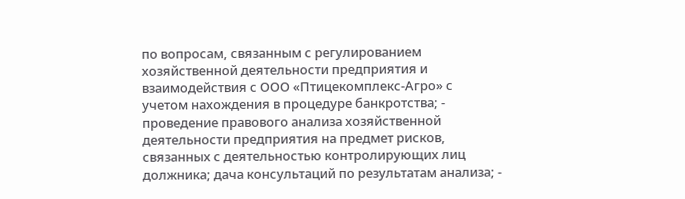по вопросам, связанным с регулированием хозяйственной деятельности предприятия и взаимодействия с ООО «Птицекомплекс-Агро» с учетом нахождения в процедуре банкротства; - проведение правового анализа хозяйственной деятельности предприятия на предмет рисков, связанных с деятельностью контролирующих лиц должника; дача консультаций по результатам анализа; -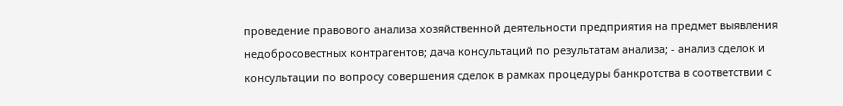проведение правового анализа хозяйственной деятельности предприятия на предмет выявления недобросовестных контрагентов; дача консультаций по результатам анализа; - анализ сделок и консультации по вопросу совершения сделок в рамках процедуры банкротства в соответствии с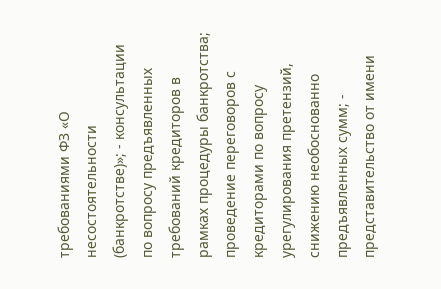требованиями ФЗ «О несостоятельности (банкротстве)»; - консультации по вопросу предъявленных требований кредиторов в рамках процедуры банкротства; проведение переговоров с кредиторами по вопросу урегулирования претензий, снижению необоснованно предъявленных сумм; - представительство от имени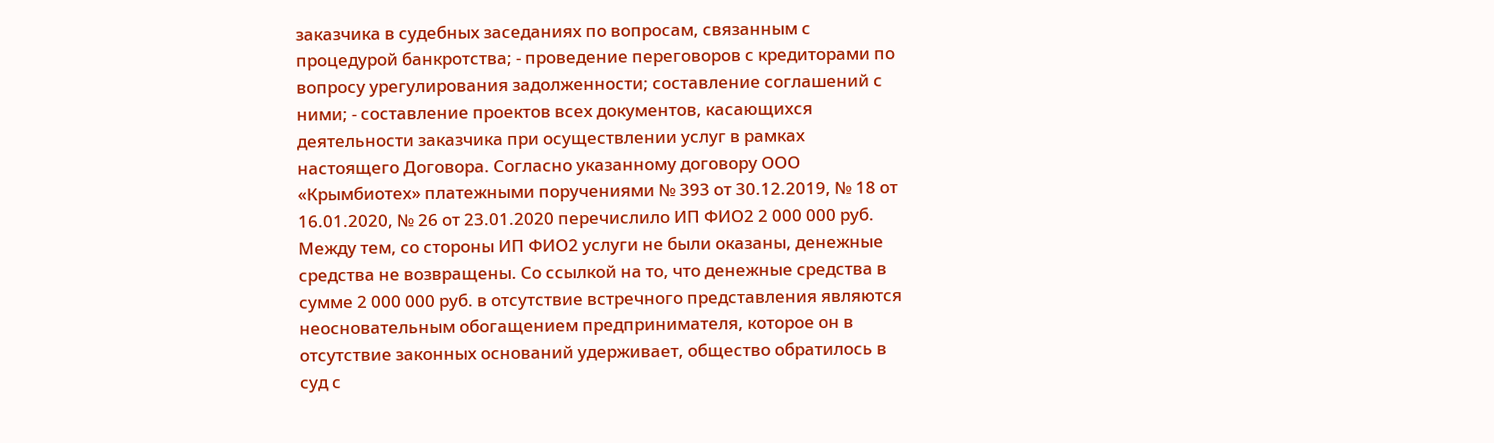заказчика в судебных заседаниях по вопросам, связанным с процедурой банкротства; - проведение переговоров с кредиторами по вопросу урегулирования задолженности; составление соглашений с ними; - составление проектов всех документов, касающихся деятельности заказчика при осуществлении услуг в рамках настоящего Договора. Согласно указанному договору ООО «Крымбиотех» платежными поручениями № 393 от 30.12.2019, № 18 от 16.01.2020, № 26 от 23.01.2020 перечислило ИП ФИО2 2 000 000 руб. Между тем, со стороны ИП ФИО2 услуги не были оказаны, денежные средства не возвращены. Со ссылкой на то, что денежные средства в сумме 2 000 000 руб. в отсутствие встречного представления являются неосновательным обогащением предпринимателя, которое он в отсутствие законных оснований удерживает, общество обратилось в суд с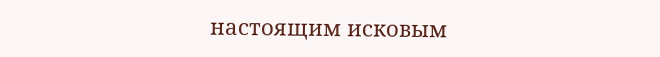настоящим исковым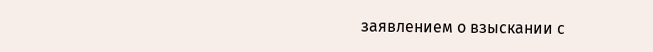заявлением о взыскании с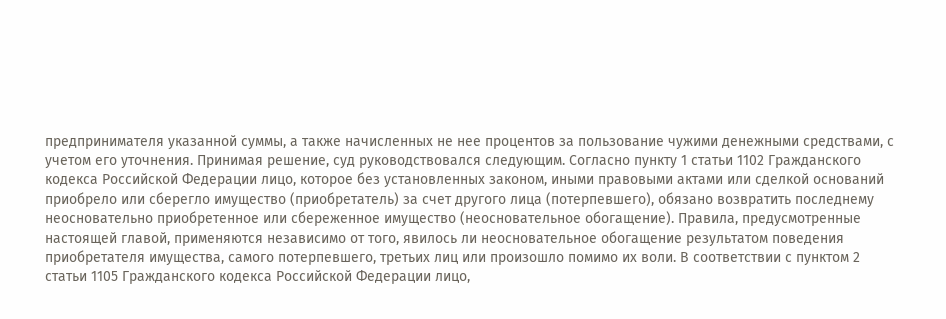предпринимателя указанной суммы, а также начисленных не нее процентов за пользование чужими денежными средствами, с учетом его уточнения. Принимая решение, суд руководствовался следующим. Согласно пункту 1 статьи 1102 Гражданского кодекса Российской Федерации лицо, которое без установленных законом, иными правовыми актами или сделкой оснований приобрело или сберегло имущество (приобретатель) за счет другого лица (потерпевшего), обязано возвратить последнему неосновательно приобретенное или сбереженное имущество (неосновательное обогащение). Правила, предусмотренные настоящей главой, применяются независимо от того, явилось ли неосновательное обогащение результатом поведения приобретателя имущества, самого потерпевшего, третьих лиц или произошло помимо их воли. В соответствии с пунктом 2 статьи 1105 Гражданского кодекса Российской Федерации лицо,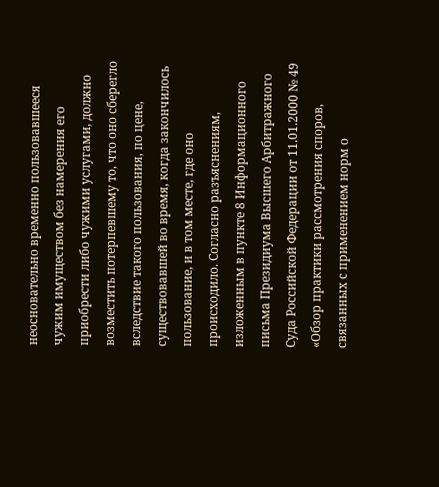неосновательно временно пользовавшееся чужим имуществом без намерения его приобрести либо чужими услугами, должно возместить потерпевшему то, что оно сберегло вследствие такого пользования, по цене, существовавшей во время, когда закончилось пользование, и в том месте, где оно происходило. Согласно разъяснениям, изложенным в пункте 8 Информационного письма Президиума Высшего Арбитражного Суда Российской Федерации от 11.01.2000 № 49 «Обзор практики рассмотрения споров, связанных с применением норм о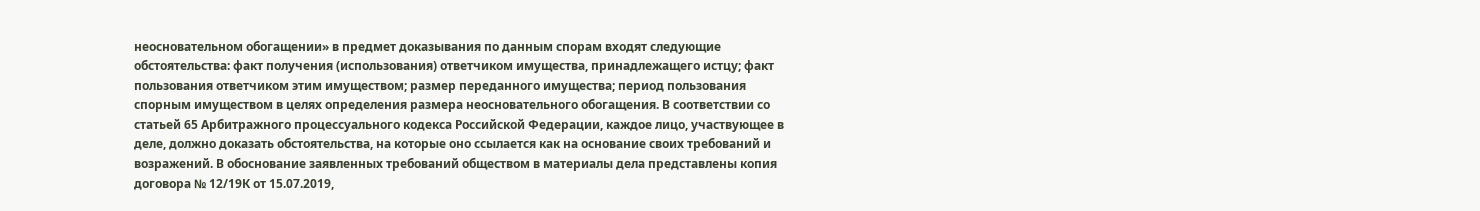неосновательном обогащении» в предмет доказывания по данным спорам входят следующие обстоятельства: факт получения (использования) ответчиком имущества, принадлежащего истцу; факт пользования ответчиком этим имуществом; размер переданного имущества; период пользования спорным имуществом в целях определения размера неосновательного обогащения. В соответствии со статьей 65 Арбитражного процессуального кодекса Российской Федерации, каждое лицо, участвующее в деле, должно доказать обстоятельства, на которые оно ссылается как на основание своих требований и возражений. В обоснование заявленных требований обществом в материалы дела представлены копия договора № 12/19К от 15.07.2019,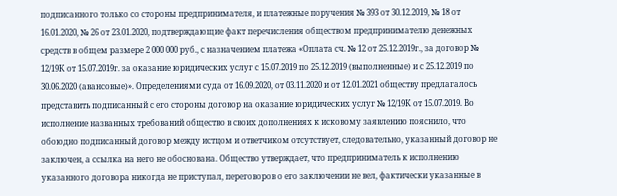подписанного только со стороны предпринимателя, и платежные поручения № 393 от 30.12.2019, № 18 от 16.01.2020, № 26 от 23.01.2020, подтверждающие факт перечисления обществом предпринимателю денежных средств в общем размере 2 000 000 руб., с назначением платежа «Оплата сч. № 12 от 25.12.2019г., за договор № 12/19К от 15.07.2019г. за оказание юридических услуг с 15.07.2019 по 25.12.2019 (выполненные) и с 25.12.2019 по 30.06.2020 (авансовые)». Определениями суда от 16.09.2020, от 03.11.2020 и от 12.01.2021 обществу предлагалось представить подписанный с его стороны договор на оказание юридических услуг № 12/19К от 15.07.2019. Во исполнение названных требований общество в своих дополнениях к исковому заявлению пояснило, что обоюдно подписанный договор между истцом и ответчиком отсутствует, следовательно, указанный договор не заключен, а ссылка на него не обоснована. Общество утверждает, что предприниматель к исполнению указанного договора никогда не приступал, переговоров о его заключении не вел, фактически указанные в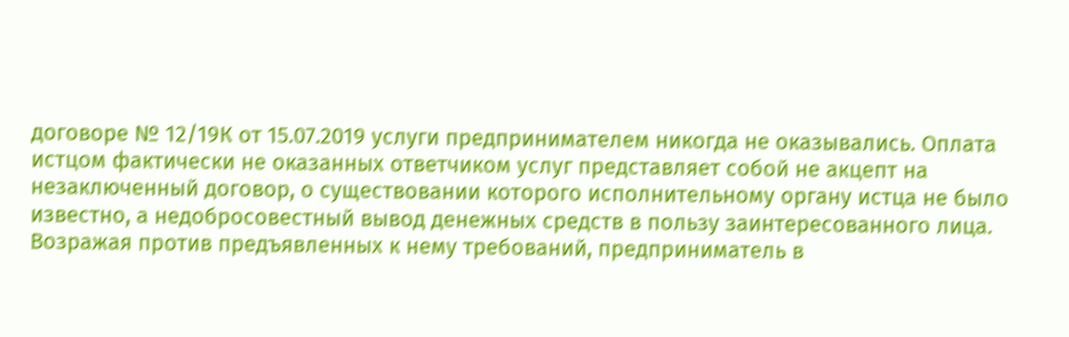договоре № 12/19К от 15.07.2019 услуги предпринимателем никогда не оказывались. Оплата истцом фактически не оказанных ответчиком услуг представляет собой не акцепт на незаключенный договор, о существовании которого исполнительному органу истца не было известно, а недобросовестный вывод денежных средств в пользу заинтересованного лица. Возражая против предъявленных к нему требований, предприниматель в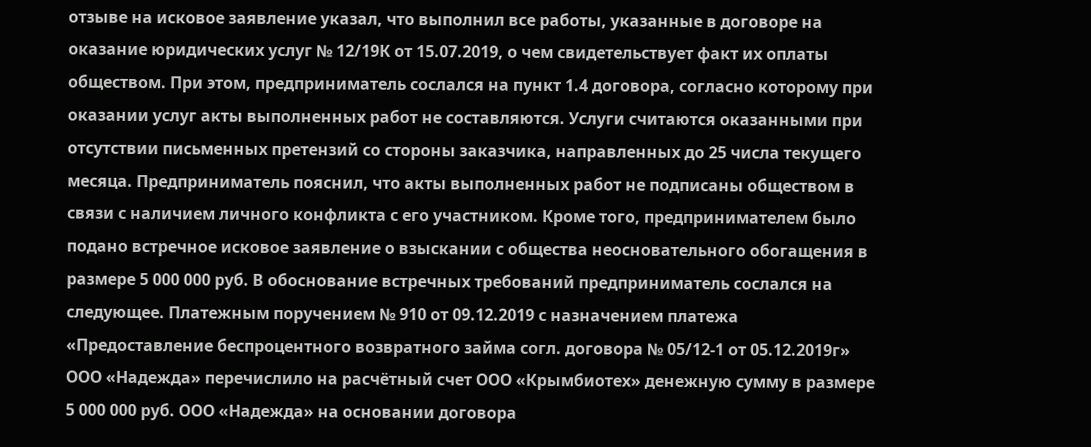отзыве на исковое заявление указал, что выполнил все работы, указанные в договоре на оказание юридических услуг № 12/19К от 15.07.2019, о чем свидетельствует факт их оплаты обществом. При этом, предприниматель сослался на пункт 1.4 договора, согласно которому при оказании услуг акты выполненных работ не составляются. Услуги считаются оказанными при отсутствии письменных претензий со стороны заказчика, направленных до 25 числа текущего месяца. Предприниматель пояснил, что акты выполненных работ не подписаны обществом в связи с наличием личного конфликта с его участником. Кроме того, предпринимателем было подано встречное исковое заявление о взыскании с общества неосновательного обогащения в размере 5 000 000 руб. В обоснование встречных требований предприниматель сослался на следующее. Платежным поручением № 910 от 09.12.2019 с назначением платежа «Предоставление беспроцентного возвратного займа согл. договора № 05/12-1 от 05.12.2019г» ООО «Надежда» перечислило на расчётный счет ООО «Крымбиотех» денежную сумму в размере 5 000 000 руб. ООО «Надежда» на основании договора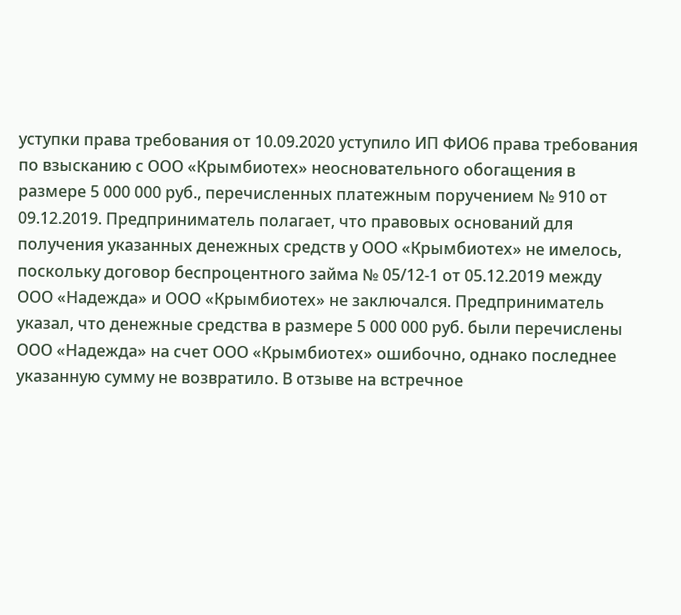уступки права требования от 10.09.2020 уступило ИП ФИО6 права требования по взысканию с ООО «Крымбиотех» неосновательного обогащения в размере 5 000 000 руб., перечисленных платежным поручением № 910 от 09.12.2019. Предприниматель полагает, что правовых оснований для получения указанных денежных средств у ООО «Крымбиотех» не имелось, поскольку договор беспроцентного займа № 05/12-1 от 05.12.2019 между ООО «Надежда» и ООО «Крымбиотех» не заключался. Предприниматель указал, что денежные средства в размере 5 000 000 руб. были перечислены ООО «Надежда» на счет ООО «Крымбиотех» ошибочно, однако последнее указанную сумму не возвратило. В отзыве на встречное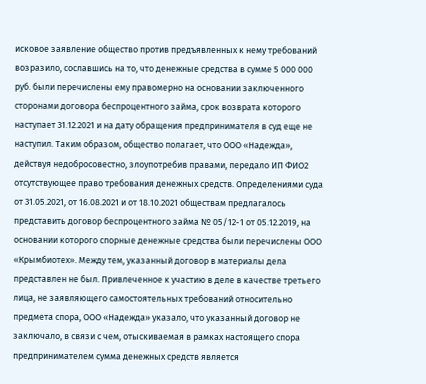исковое заявление общество против предъявленных к нему требований возразило, сославшись на то, что денежные средства в сумме 5 000 000 руб. были перечислены ему правомерно на основании заключенного сторонами договора беспроцентного займа, срок возврата которого наступает 31.12.2021 и на дату обращения предпринимателя в суд еще не наступил. Таким образом, общество полагает, что ООО «Надежда», действуя недобросовестно, злоупотребив правами, передало ИП ФИО2 отсутствующее право требования денежных средств. Определениями суда от 31.05.2021, от 16.08.2021 и от 18.10.2021 обществам предлагалось представить договор беспроцентного займа № 05/12-1 от 05.12.2019, на основании которого спорные денежные средства были перечислены ООО «Крымбиотех». Между тем, указанный договор в материалы дела представлен не был. Привлеченное к участию в деле в качестве третьего лица, не заявляющего самостоятельных требований относительно предмета спора, ООО «Надежда» указало, что указанный договор не заключало, в связи с чем, отыскиваемая в рамках настоящего спора предпринимателем сумма денежных средств является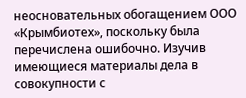неосновательных обогащением ООО «Крымбиотех», поскольку была перечислена ошибочно. Изучив имеющиеся материалы дела в совокупности с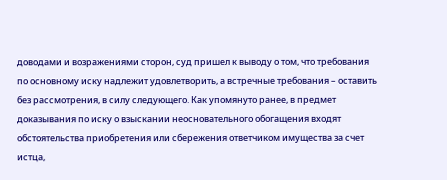доводами и возражениями сторон, суд пришел к выводу о том, что требования по основному иску надлежит удовлетворить, а встречные требования – оставить без рассмотрения, в силу следующего. Как упомянуто ранее, в предмет доказывания по иску о взыскании неосновательного обогащения входят обстоятельства приобретения или сбережения ответчиком имущества за счет истца,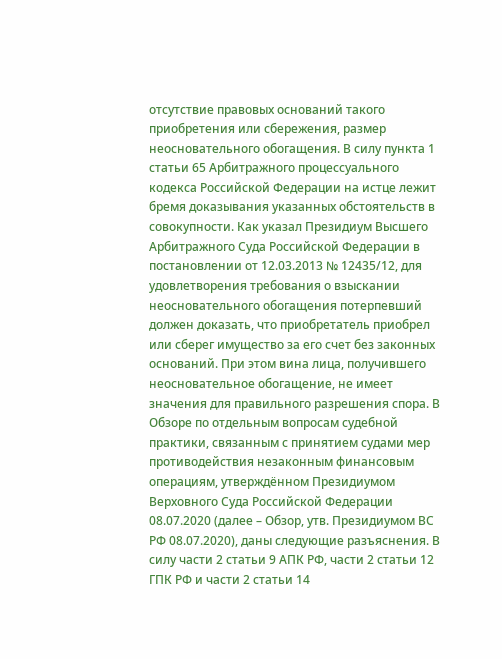отсутствие правовых оснований такого приобретения или сбережения, размер неосновательного обогащения. В силу пункта 1 статьи 65 Арбитражного процессуального кодекса Российской Федерации на истце лежит бремя доказывания указанных обстоятельств в совокупности. Как указал Президиум Высшего Арбитражного Суда Российской Федерации в постановлении от 12.03.2013 № 12435/12, для удовлетворения требования о взыскании неосновательного обогащения потерпевший должен доказать, что приобретатель приобрел или сберег имущество за его счет без законных оснований. При этом вина лица, получившего неосновательное обогащение, не имеет значения для правильного разрешения спора. В Обзоре по отдельным вопросам судебной практики, связанным с принятием судами мер противодействия незаконным финансовым операциям, утверждённом Президиумом Верховного Суда Российской Федерации 08.07.2020 (далее – Обзор, утв. Президиумом ВС РФ 08.07.2020), даны следующие разъяснения. В силу части 2 статьи 9 АПК РФ, части 2 статьи 12 ГПК РФ и части 2 статьи 14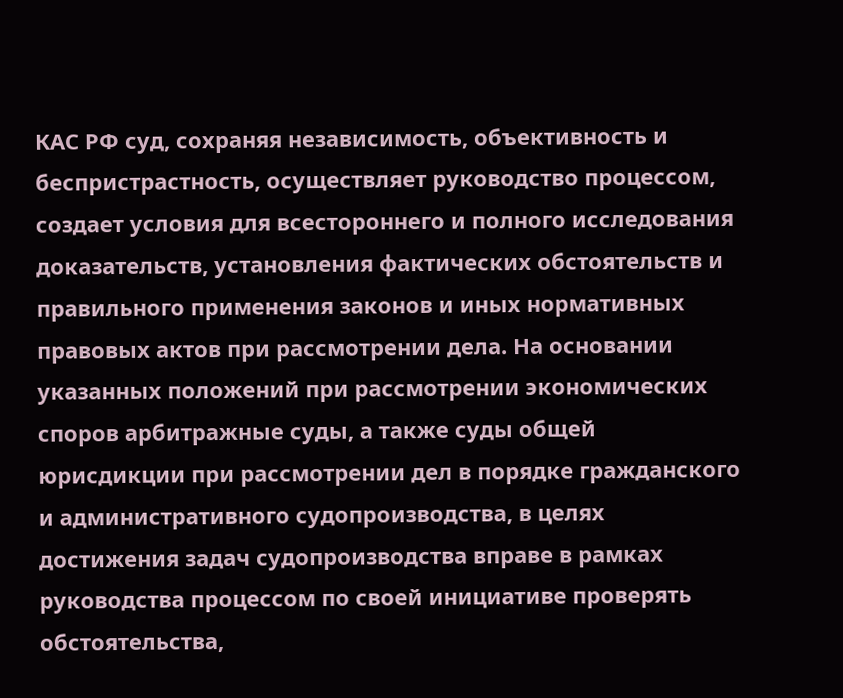КАС РФ суд, сохраняя независимость, объективность и беспристрастность, осуществляет руководство процессом, создает условия для всестороннего и полного исследования доказательств, установления фактических обстоятельств и правильного применения законов и иных нормативных правовых актов при рассмотрении дела. На основании указанных положений при рассмотрении экономических споров арбитражные суды, а также суды общей юрисдикции при рассмотрении дел в порядке гражданского и административного судопроизводства, в целях достижения задач судопроизводства вправе в рамках руководства процессом по своей инициативе проверять обстоятельства,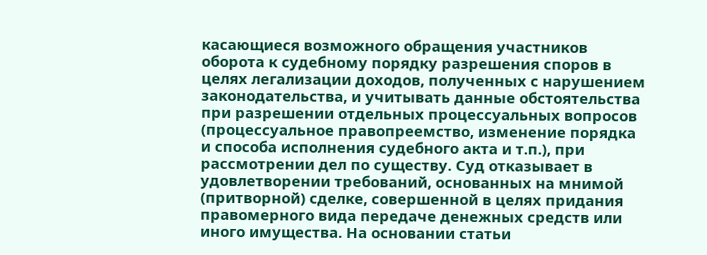касающиеся возможного обращения участников оборота к судебному порядку разрешения споров в целях легализации доходов, полученных с нарушением законодательства, и учитывать данные обстоятельства при разрешении отдельных процессуальных вопросов (процессуальное правопреемство, изменение порядка и способа исполнения судебного акта и т.п.), при рассмотрении дел по существу. Суд отказывает в удовлетворении требований, основанных на мнимой (притворной) сделке, совершенной в целях придания правомерного вида передаче денежных средств или иного имущества. На основании статьи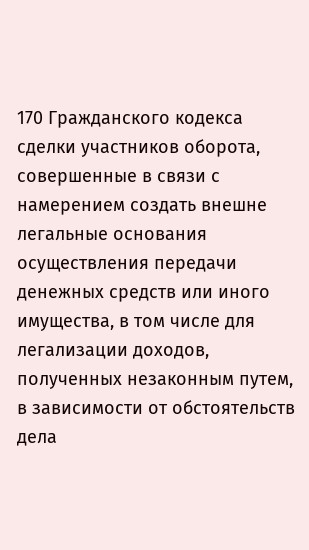170 Гражданского кодекса сделки участников оборота, совершенные в связи с намерением создать внешне легальные основания осуществления передачи денежных средств или иного имущества, в том числе для легализации доходов, полученных незаконным путем, в зависимости от обстоятельств дела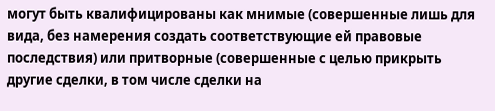могут быть квалифицированы как мнимые (совершенные лишь для вида, без намерения создать соответствующие ей правовые последствия) или притворные (совершенные с целью прикрыть другие сделки, в том числе сделки на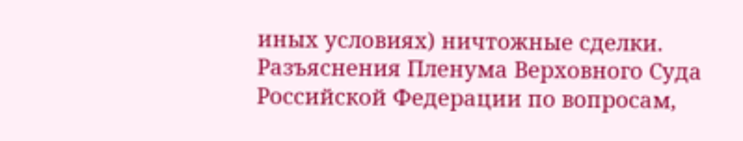иных условиях) ничтожные сделки. Разъяснения Пленума Верховного Суда Российской Федерации по вопросам,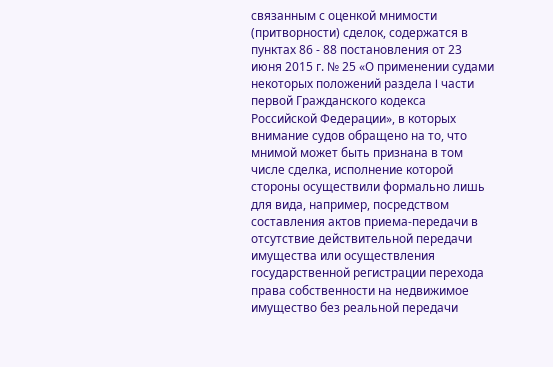связанным с оценкой мнимости (притворности) сделок, содержатся в пунктах 86 - 88 постановления от 23 июня 2015 г. № 25 «О применении судами некоторых положений раздела I части первой Гражданского кодекса Российской Федерации», в которых внимание судов обращено на то, что мнимой может быть признана в том числе сделка, исполнение которой стороны осуществили формально лишь для вида, например, посредством составления актов приема-передачи в отсутствие действительной передачи имущества или осуществления государственной регистрации перехода права собственности на недвижимое имущество без реальной передачи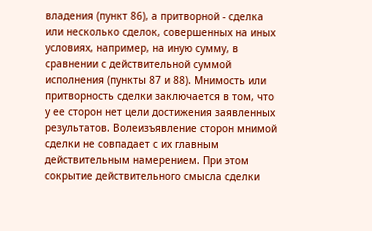владения (пункт 86), а притворной - сделка или несколько сделок, совершенных на иных условиях, например, на иную сумму, в сравнении с действительной суммой исполнения (пункты 87 и 88). Мнимость или притворность сделки заключается в том, что у ее сторон нет цели достижения заявленных результатов. Волеизъявление сторон мнимой сделки не совпадает с их главным действительным намерением. При этом сокрытие действительного смысла сделки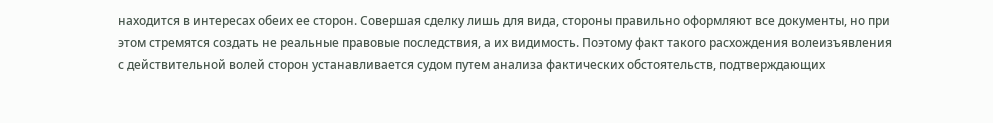находится в интересах обеих ее сторон. Совершая сделку лишь для вида, стороны правильно оформляют все документы, но при этом стремятся создать не реальные правовые последствия, а их видимость. Поэтому факт такого расхождения волеизъявления с действительной волей сторон устанавливается судом путем анализа фактических обстоятельств, подтверждающих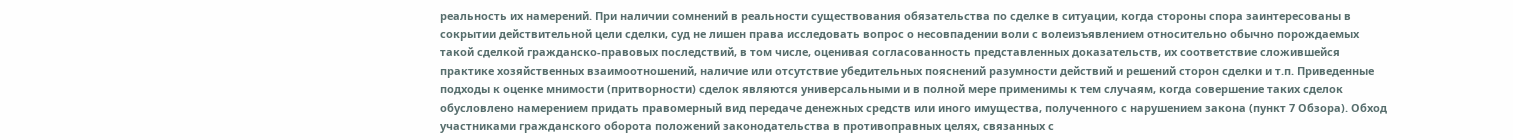реальность их намерений. При наличии сомнений в реальности существования обязательства по сделке в ситуации, когда стороны спора заинтересованы в сокрытии действительной цели сделки, суд не лишен права исследовать вопрос о несовпадении воли с волеизъявлением относительно обычно порождаемых такой сделкой гражданско-правовых последствий, в том числе, оценивая согласованность представленных доказательств, их соответствие сложившейся практике хозяйственных взаимоотношений, наличие или отсутствие убедительных пояснений разумности действий и решений сторон сделки и т.п. Приведенные подходы к оценке мнимости (притворности) сделок являются универсальными и в полной мере применимы к тем случаям, когда совершение таких сделок обусловлено намерением придать правомерный вид передаче денежных средств или иного имущества, полученного с нарушением закона (пункт 7 Обзора). Обход участниками гражданского оборота положений законодательства в противоправных целях, связанных с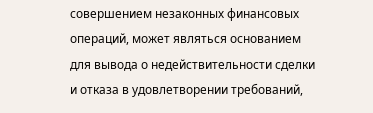совершением незаконных финансовых операций, может являться основанием для вывода о недействительности сделки и отказа в удовлетворении требований,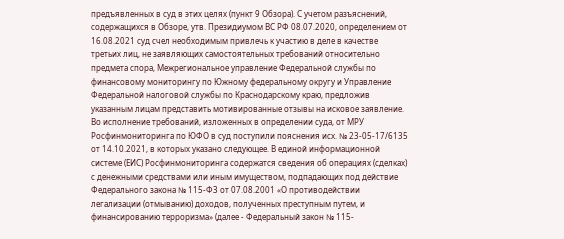предъявленных в суд в этих целях (пункт 9 Обзора). С учетом разъяснений, содержащихся в Обзоре, утв. Президиумом ВС РФ 08.07.2020, определением от 16.08.2021 суд счел необходимым привлечь к участию в деле в качестве третьих лиц, не заявляющих самостоятельных требований относительно предмета спора, Межрегиональное управление Федеральной службы по финансовому мониторингу по Южному федеральному округу и Управление Федеральной налоговой службы по Краснодарскому краю, предложив указанным лицам представить мотивированные отзывы на исковое заявление. Во исполнение требований, изложенных в определении суда, от МРУ Росфинмониторинга по ЮФО в суд поступили пояснения исх. № 23-05-17/6135 от 14.10.2021, в которых указано следующее. В единой информационной системе (ЕИС) Росфинмониторинга содержатся сведения об операциях (сделках) с денежными средствами или иным имуществом, подпадающих под действие Федерального закона № 115-ФЗ от 07.08.2001 «О противодействии легализации (отмыванию) доходов, полученных преступным путем, и финансированию терроризма» (далее - Федеральный закон № 115-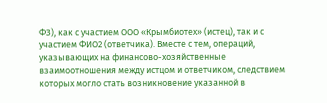ФЗ), как с участием ООО «Крымбиотех» (истец), так и с участием ФИО2 (ответчика). Вместе с тем, операций, указывающих на финансово-хозяйственные взаимоотношения между истцом и ответчиком, следствием которых могло стать возникновение указанной в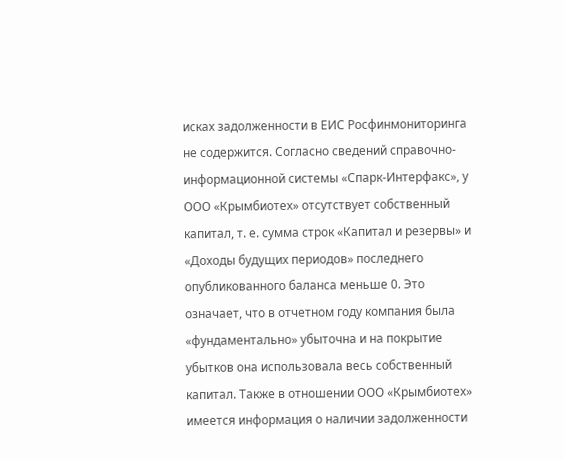исках задолженности в ЕИС Росфинмониторинга не содержится. Согласно сведений справочно-информационной системы «Спарк-Интерфакс», у ООО «Крымбиотех» отсутствует собственный капитал, т. е. сумма строк «Капитал и резервы» и «Доходы будущих периодов» последнего опубликованного баланса меньше 0. Это означает, что в отчетном году компания была «фундаментально» убыточна и на покрытие убытков она использовала весь собственный капитал. Также в отношении ООО «Крымбиотех» имеется информация о наличии задолженности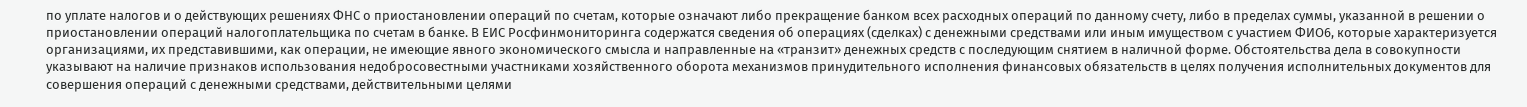по уплате налогов и о действующих решениях ФНС о приостановлении операций по счетам, которые означают либо прекращение банком всех расходных операций по данному счету, либо в пределах суммы, указанной в решении о приостановлении операций налогоплательщика по счетам в банке. В ЕИС Росфинмониторинга содержатся сведения об операциях (сделках) с денежными средствами или иным имуществом с участием ФИО6, которые характеризуется организациями, их представившими, как операции, не имеющие явного экономического смысла и направленные на «транзит» денежных средств с последующим снятием в наличной форме. Обстоятельства дела в совокупности указывают на наличие признаков использования недобросовестными участниками хозяйственного оборота механизмов принудительного исполнения финансовых обязательств в целях получения исполнительных документов для совершения операций с денежными средствами, действительными целями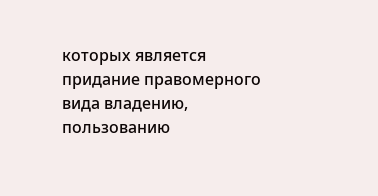которых является придание правомерного вида владению, пользованию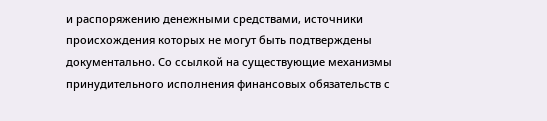и распоряжению денежными средствами, источники происхождения которых не могут быть подтверждены документально. Со ссылкой на существующие механизмы принудительного исполнения финансовых обязательств с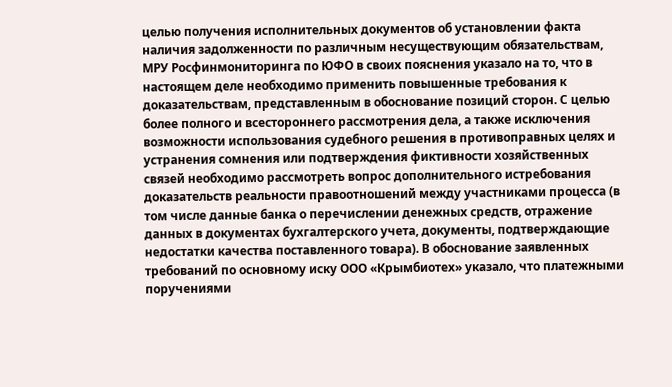целью получения исполнительных документов об установлении факта наличия задолженности по различным несуществующим обязательствам, МРУ Росфинмониторинга по ЮФО в своих пояснения указало на то, что в настоящем деле необходимо применить повышенные требования к доказательствам, представленным в обоснование позиций сторон. С целью более полного и всестороннего рассмотрения дела, а также исключения возможности использования судебного решения в противоправных целях и устранения сомнения или подтверждения фиктивности хозяйственных связей необходимо рассмотреть вопрос дополнительного истребования доказательств реальности правоотношений между участниками процесса (в том числе данные банка о перечислении денежных средств, отражение данных в документах бухгалтерского учета, документы, подтверждающие недостатки качества поставленного товара). В обоснование заявленных требований по основному иску ООО «Крымбиотех» указало, что платежными поручениями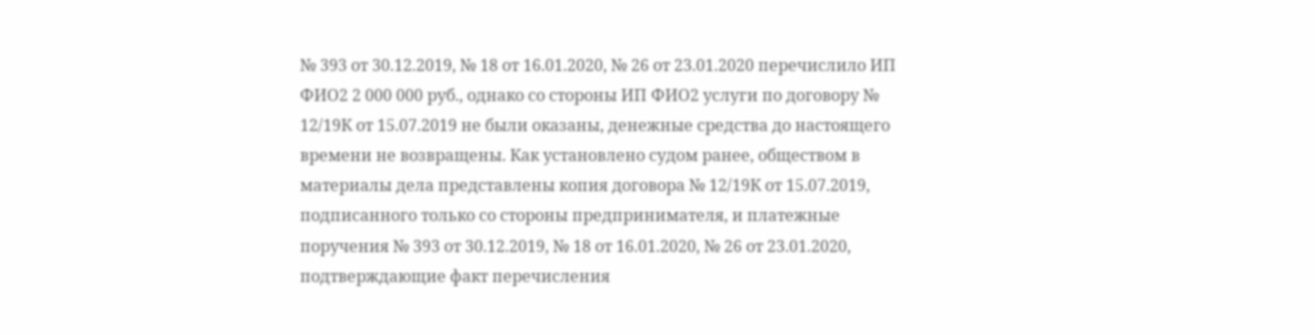№ 393 от 30.12.2019, № 18 от 16.01.2020, № 26 от 23.01.2020 перечислило ИП ФИО2 2 000 000 руб., однако со стороны ИП ФИО2 услуги по договору № 12/19К от 15.07.2019 не были оказаны, денежные средства до настоящего времени не возвращены. Как установлено судом ранее, обществом в материалы дела представлены копия договора № 12/19К от 15.07.2019, подписанного только со стороны предпринимателя, и платежные поручения № 393 от 30.12.2019, № 18 от 16.01.2020, № 26 от 23.01.2020, подтверждающие факт перечисления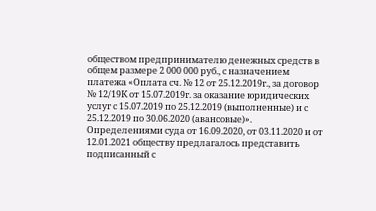обществом предпринимателю денежных средств в общем размере 2 000 000 руб., с назначением платежа «Оплата сч. № 12 от 25.12.2019г., за договор № 12/19К от 15.07.2019г. за оказание юридических услуг с 15.07.2019 по 25.12.2019 (выполненные) и с 25.12.2019 по 30.06.2020 (авансовые)». Определениями суда от 16.09.2020, от 03.11.2020 и от 12.01.2021 обществу предлагалось представить подписанный с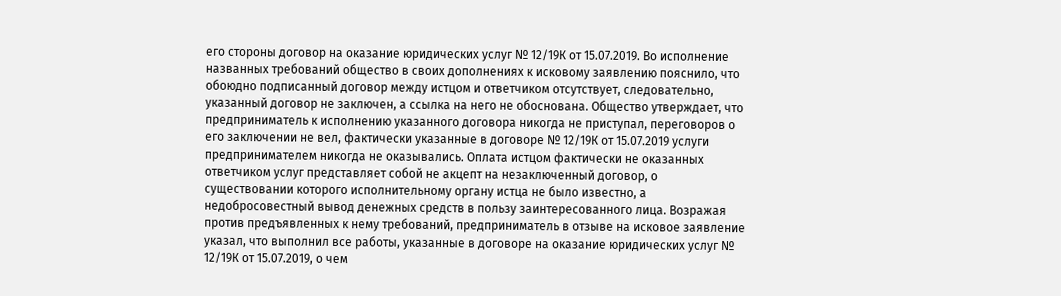его стороны договор на оказание юридических услуг № 12/19К от 15.07.2019. Во исполнение названных требований общество в своих дополнениях к исковому заявлению пояснило, что обоюдно подписанный договор между истцом и ответчиком отсутствует, следовательно, указанный договор не заключен, а ссылка на него не обоснована. Общество утверждает, что предприниматель к исполнению указанного договора никогда не приступал, переговоров о его заключении не вел, фактически указанные в договоре № 12/19К от 15.07.2019 услуги предпринимателем никогда не оказывались. Оплата истцом фактически не оказанных ответчиком услуг представляет собой не акцепт на незаключенный договор, о существовании которого исполнительному органу истца не было известно, а недобросовестный вывод денежных средств в пользу заинтересованного лица. Возражая против предъявленных к нему требований, предприниматель в отзыве на исковое заявление указал, что выполнил все работы, указанные в договоре на оказание юридических услуг № 12/19К от 15.07.2019, о чем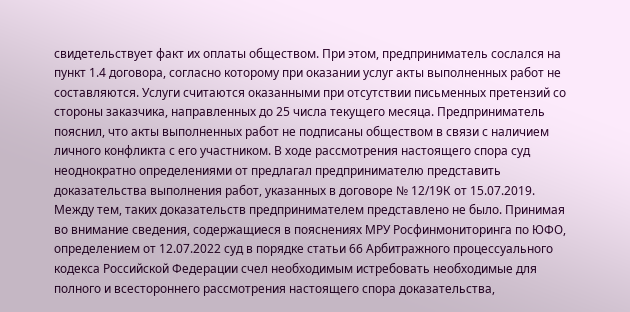свидетельствует факт их оплаты обществом. При этом, предприниматель сослался на пункт 1.4 договора, согласно которому при оказании услуг акты выполненных работ не составляются. Услуги считаются оказанными при отсутствии письменных претензий со стороны заказчика, направленных до 25 числа текущего месяца. Предприниматель пояснил, что акты выполненных работ не подписаны обществом в связи с наличием личного конфликта с его участником. В ходе рассмотрения настоящего спора суд неоднократно определениями от предлагал предпринимателю представить доказательства выполнения работ, указанных в договоре № 12/19К от 15.07.2019. Между тем, таких доказательств предпринимателем представлено не было. Принимая во внимание сведения, содержащиеся в пояснениях МРУ Росфинмониторинга по ЮФО, определением от 12.07.2022 суд в порядке статьи 66 Арбитражного процессуального кодекса Российской Федерации счел необходимым истребовать необходимые для полного и всестороннего рассмотрения настоящего спора доказательства,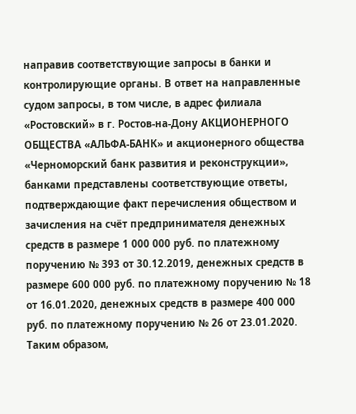направив соответствующие запросы в банки и контролирующие органы. В ответ на направленные судом запросы, в том числе, в адрес филиала «Ростовский» в г. Ростов-на-Дону АКЦИОНЕРНОГО ОБЩЕСТВА «АЛЬФА-БАНК» и акционерного общества «Черноморский банк развития и реконструкции», банками представлены соответствующие ответы, подтверждающие факт перечисления обществом и зачисления на счёт предпринимателя денежных средств в размере 1 000 000 руб. по платежному поручению № 393 от 30.12.2019, денежных средств в размере 600 000 руб. по платежному поручению № 18 от 16.01.2020, денежных средств в размере 400 000 руб. по платежному поручению № 26 от 23.01.2020. Таким образом,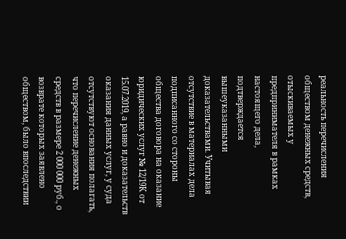реальность перечисления обществом денежных средств, отыскиваемых у предпринимателя в рамках настоящего дела, подтверждается вышеуказанными доказательствами. Учитывая отсутствие в материалах дела подписанного со стороны общества договора на оказание юридических услуг № 12/19К от 15.07.2019, а равно и доказательств оказания данных услуг, у суда отсутствуют основания полагать, что перечисление денежных средств в размере 2 000 000 руб., о возврате которых заявлено обществом, было впоследствии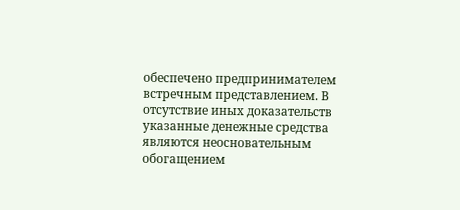обеспечено предпринимателем встречным представлением. В отсутствие иных доказательств указанные денежные средства являются неосновательным обогащением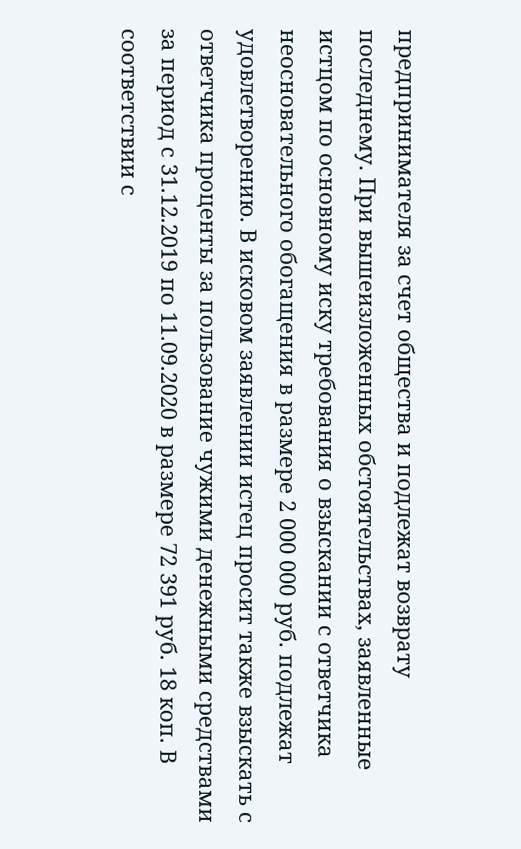предпринимателя за счет общества и подлежат возврату последнему. При вышеизложенных обстоятельствах, заявленные истцом по основному иску требования о взыскании с ответчика неосновательного обогащения в размере 2 000 000 руб. подлежат удовлетворению. В исковом заявлении истец просит также взыскать с ответчика проценты за пользование чужими денежными средствами за период с 31.12.2019 по 11.09.2020 в размере 72 391 руб. 18 коп. В соответствии с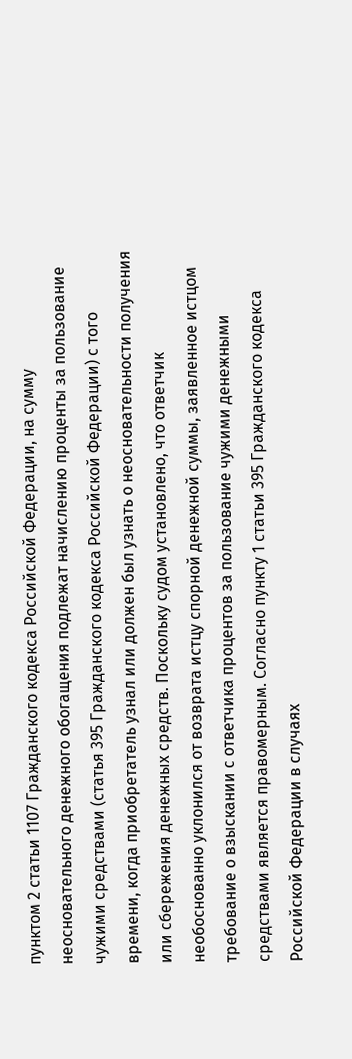пунктом 2 статьи 1107 Гражданского кодекса Российской Федерации, на сумму неосновательного денежного обогащения подлежат начислению проценты за пользование чужими средствами (статья 395 Гражданского кодекса Российской Федерации) с того времени, когда приобретатель узнал или должен был узнать о неосновательности получения или сбережения денежных средств. Поскольку судом установлено, что ответчик необоснованно уклонился от возврата истцу спорной денежной суммы, заявленное истцом требование о взыскании с ответчика процентов за пользование чужими денежными средствами является правомерным. Согласно пункту 1 статьи 395 Гражданского кодекса Российской Федерации в случаях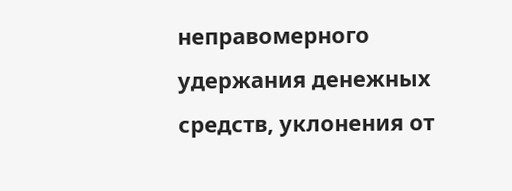неправомерного удержания денежных средств, уклонения от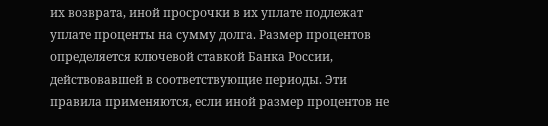их возврата, иной просрочки в их уплате подлежат уплате проценты на сумму долга. Размер процентов определяется ключевой ставкой Банка России, действовавшей в соответствующие периоды. Эти правила применяются, если иной размер процентов не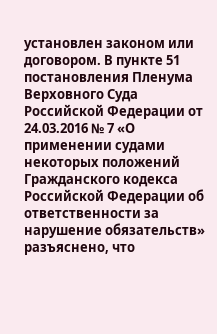установлен законом или договором. В пункте 51 постановления Пленума Верховного Суда Российской Федерации от 24.03.2016 № 7 «О применении судами некоторых положений Гражданского кодекса Российской Федерации об ответственности за нарушение обязательств» разъяснено, что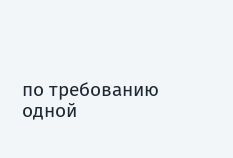по требованию одной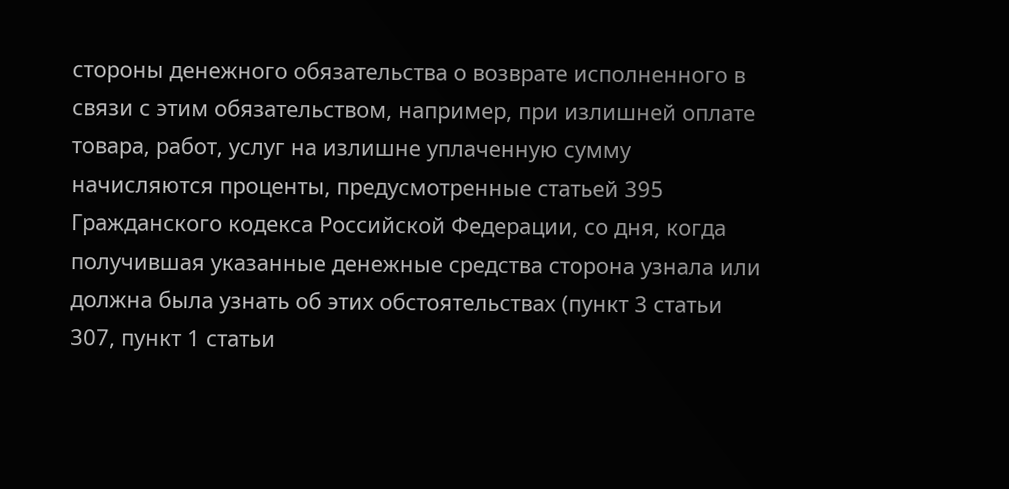стороны денежного обязательства о возврате исполненного в связи с этим обязательством, например, при излишней оплате товара, работ, услуг на излишне уплаченную сумму начисляются проценты, предусмотренные статьей 395 Гражданского кодекса Российской Федерации, со дня, когда получившая указанные денежные средства сторона узнала или должна была узнать об этих обстоятельствах (пункт 3 статьи 307, пункт 1 статьи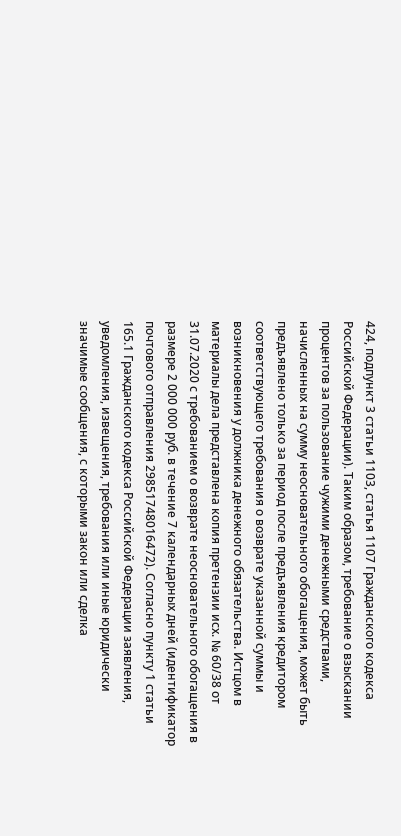424, подпункт 3 статьи 1103, статья 1107 Гражданского кодекса Российской Федерации). Таким образом, требование о взыскании процентов за пользование чужими денежными средствами, начисленных на сумму неосновательного обогащения, может быть предъявлено только за период после предъявления кредитором соответствующего требования о возврате указанной суммы и возникновения у должника денежного обязательства. Истцом в материалы дела представлена копия претензии исх. № 60/38 от 31.07.2020 с требованием о возврате неосновательного обогащения в размере 2 000 000 руб. в течение 7 календарных дней (идентификатор почтового отправления 29851748016472). Согласно пункту 1 статьи 165.1 Гражданского кодекса Российской Федерации заявления, уведомления, извещения, требования или иные юридически значимые сообщения, с которыми закон или сделка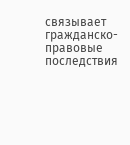связывает гражданско-правовые последствия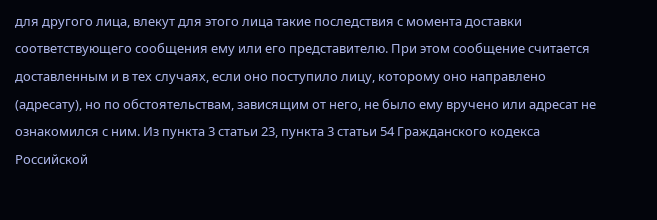для другого лица, влекут для этого лица такие последствия с момента доставки соответствующего сообщения ему или его представителю. При этом сообщение считается доставленным и в тех случаях, если оно поступило лицу, которому оно направлено (адресату), но по обстоятельствам, зависящим от него, не было ему вручено или адресат не ознакомился с ним. Из пункта 3 статьи 23, пункта 3 статьи 54 Гражданского кодекса Российской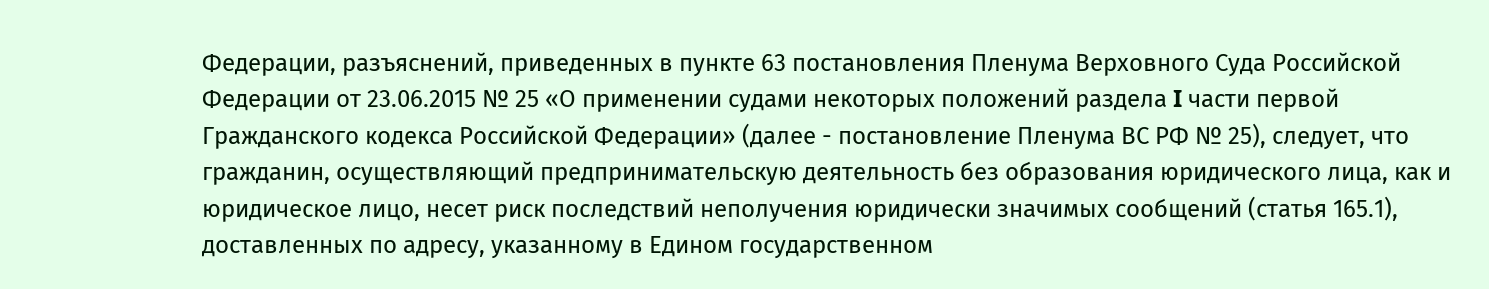Федерации, разъяснений, приведенных в пункте 63 постановления Пленума Верховного Суда Российской Федерации от 23.06.2015 № 25 «О применении судами некоторых положений раздела I части первой Гражданского кодекса Российской Федерации» (далее - постановление Пленума ВС РФ № 25), следует, что гражданин, осуществляющий предпринимательскую деятельность без образования юридического лица, как и юридическое лицо, несет риск последствий неполучения юридически значимых сообщений (статья 165.1), доставленных по адресу, указанному в Едином государственном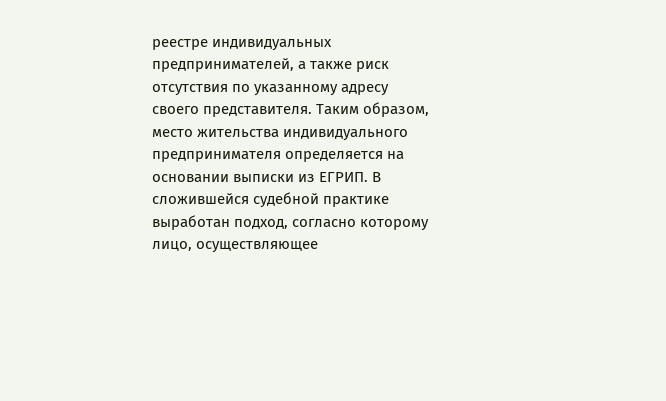реестре индивидуальных предпринимателей, а также риск отсутствия по указанному адресу своего представителя. Таким образом, место жительства индивидуального предпринимателя определяется на основании выписки из ЕГРИП. В сложившейся судебной практике выработан подход, согласно которому лицо, осуществляющее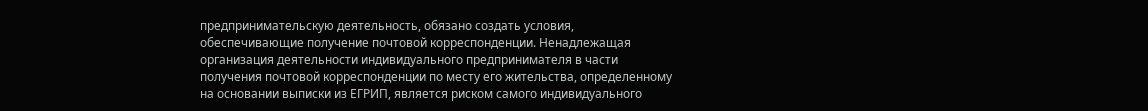предпринимательскую деятельность, обязано создать условия, обеспечивающие получение почтовой корреспонденции. Ненадлежащая организация деятельности индивидуального предпринимателя в части получения почтовой корреспонденции по месту его жительства, определенному на основании выписки из ЕГРИП, является риском самого индивидуального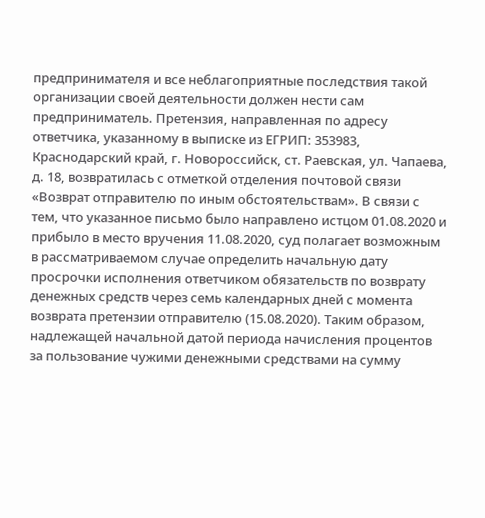предпринимателя и все неблагоприятные последствия такой организации своей деятельности должен нести сам предприниматель. Претензия, направленная по адресу ответчика, указанному в выписке из ЕГРИП: 353983, Краснодарский край, г. Новороссийск, ст. Раевская, ул. Чапаева, д. 18, возвратилась с отметкой отделения почтовой связи «Возврат отправителю по иным обстоятельствам». В связи с тем, что указанное письмо было направлено истцом 01.08.2020 и прибыло в место вручения 11.08.2020, суд полагает возможным в рассматриваемом случае определить начальную дату просрочки исполнения ответчиком обязательств по возврату денежных средств через семь календарных дней с момента возврата претензии отправителю (15.08.2020). Таким образом, надлежащей начальной датой периода начисления процентов за пользование чужими денежными средствами на сумму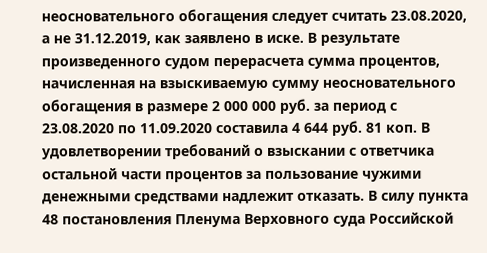неосновательного обогащения следует считать 23.08.2020, а не 31.12.2019, как заявлено в иске. В результате произведенного судом перерасчета сумма процентов, начисленная на взыскиваемую сумму неосновательного обогащения в размере 2 000 000 руб. за период с 23.08.2020 по 11.09.2020 составила 4 644 руб. 81 коп. В удовлетворении требований о взыскании с ответчика остальной части процентов за пользование чужими денежными средствами надлежит отказать. В силу пункта 48 постановления Пленума Верховного суда Российской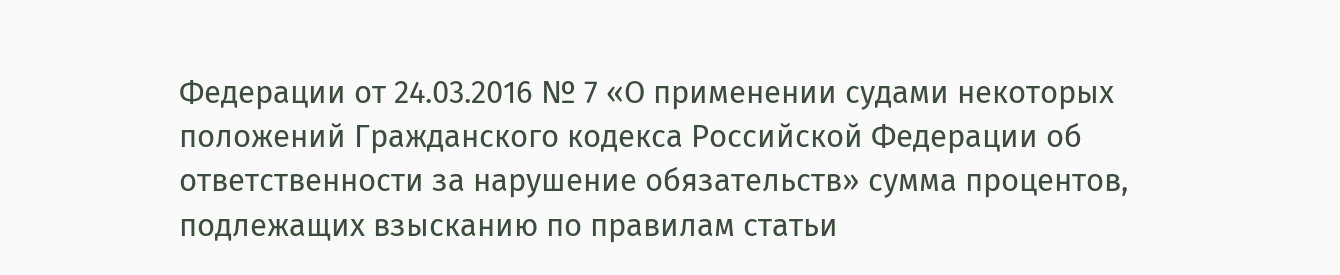Федерации от 24.03.2016 № 7 «О применении судами некоторых положений Гражданского кодекса Российской Федерации об ответственности за нарушение обязательств» сумма процентов, подлежащих взысканию по правилам статьи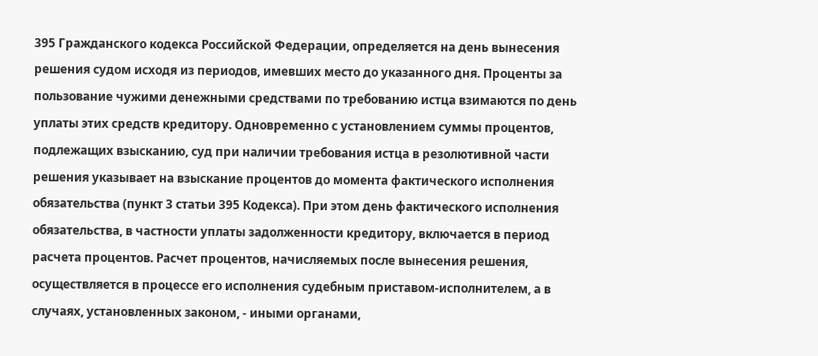395 Гражданского кодекса Российской Федерации, определяется на день вынесения решения судом исходя из периодов, имевших место до указанного дня. Проценты за пользование чужими денежными средствами по требованию истца взимаются по день уплаты этих средств кредитору. Одновременно с установлением суммы процентов, подлежащих взысканию, суд при наличии требования истца в резолютивной части решения указывает на взыскание процентов до момента фактического исполнения обязательства (пункт 3 статьи 395 Кодекса). При этом день фактического исполнения обязательства, в частности уплаты задолженности кредитору, включается в период расчета процентов. Расчет процентов, начисляемых после вынесения решения, осуществляется в процессе его исполнения судебным приставом-исполнителем, а в случаях, установленных законом, - иными органами,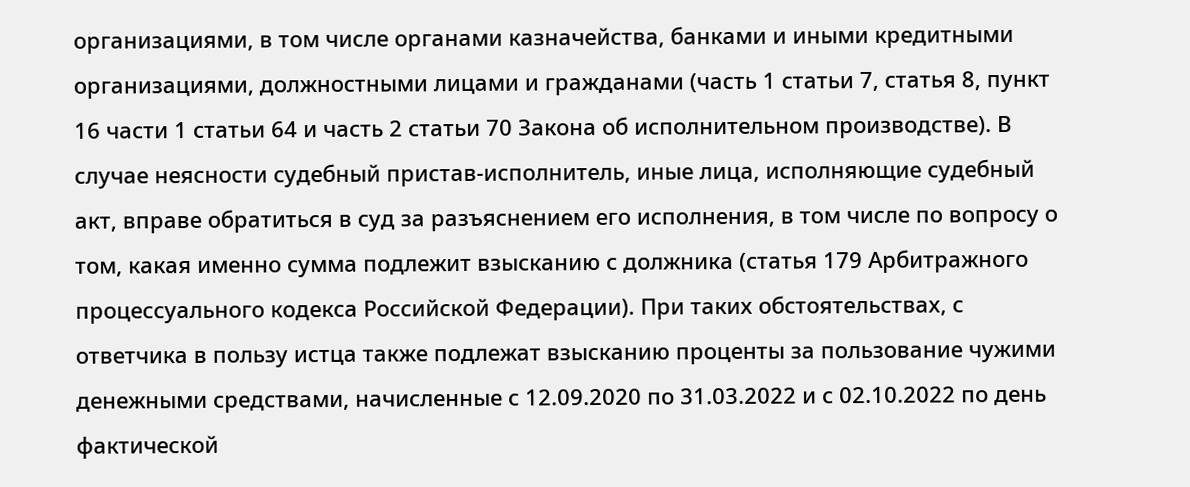организациями, в том числе органами казначейства, банками и иными кредитными организациями, должностными лицами и гражданами (часть 1 статьи 7, статья 8, пункт 16 части 1 статьи 64 и часть 2 статьи 70 Закона об исполнительном производстве). В случае неясности судебный пристав-исполнитель, иные лица, исполняющие судебный акт, вправе обратиться в суд за разъяснением его исполнения, в том числе по вопросу о том, какая именно сумма подлежит взысканию с должника (статья 179 Арбитражного процессуального кодекса Российской Федерации). При таких обстоятельствах, с ответчика в пользу истца также подлежат взысканию проценты за пользование чужими денежными средствами, начисленные с 12.09.2020 по 31.03.2022 и с 02.10.2022 по день фактической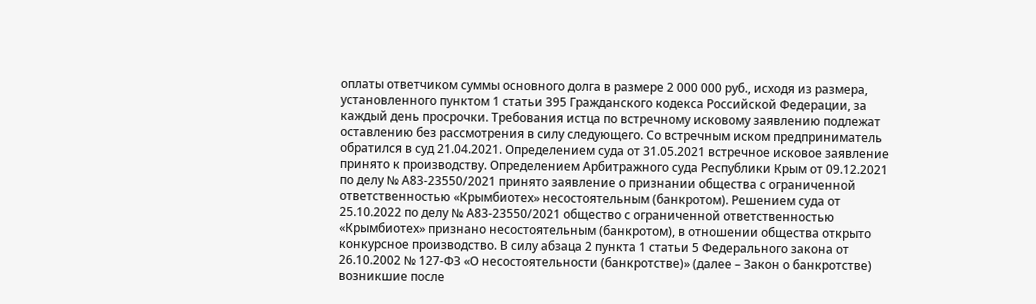оплаты ответчиком суммы основного долга в размере 2 000 000 руб., исходя из размера, установленного пунктом 1 статьи 395 Гражданского кодекса Российской Федерации, за каждый день просрочки. Требования истца по встречному исковому заявлению подлежат оставлению без рассмотрения в силу следующего. Со встречным иском предприниматель обратился в суд 21.04.2021. Определением суда от 31.05.2021 встречное исковое заявление принято к производству. Определением Арбитражного суда Республики Крым от 09.12.2021 по делу № А83-23550/2021 принято заявление о признании общества с ограниченной ответственностью «Крымбиотех» несостоятельным (банкротом). Решением суда от 25.10.2022 по делу № А83-23550/2021 общество с ограниченной ответственностью «Крымбиотех» признано несостоятельным (банкротом), в отношении общества открыто конкурсное производство. В силу абзаца 2 пункта 1 статьи 5 Федерального закона от 26.10.2002 № 127-ФЗ «О несостоятельности (банкротстве)» (далее – Закон о банкротстве) возникшие после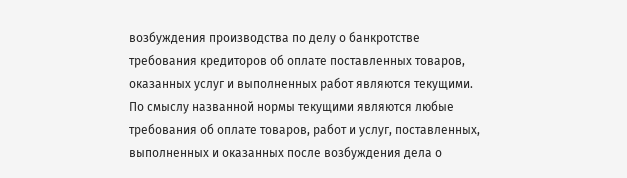возбуждения производства по делу о банкротстве требования кредиторов об оплате поставленных товаров, оказанных услуг и выполненных работ являются текущими. По смыслу названной нормы текущими являются любые требования об оплате товаров, работ и услуг, поставленных, выполненных и оказанных после возбуждения дела о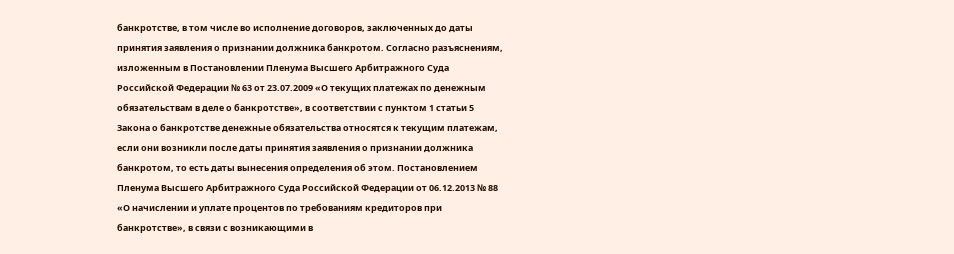банкротстве, в том числе во исполнение договоров, заключенных до даты принятия заявления о признании должника банкротом. Согласно разъяснениям, изложенным в Постановлении Пленума Высшего Арбитражного Суда Российской Федерации № 63 от 23.07.2009 «О текущих платежах по денежным обязательствам в деле о банкротстве», в соответствии с пунктом 1 статьи 5 Закона о банкротстве денежные обязательства относятся к текущим платежам, если они возникли после даты принятия заявления о признании должника банкротом, то есть даты вынесения определения об этом. Постановлением Пленума Высшего Арбитражного Суда Российской Федерации от 06.12.2013 № 88 «О начислении и уплате процентов по требованиям кредиторов при банкротстве», в связи с возникающими в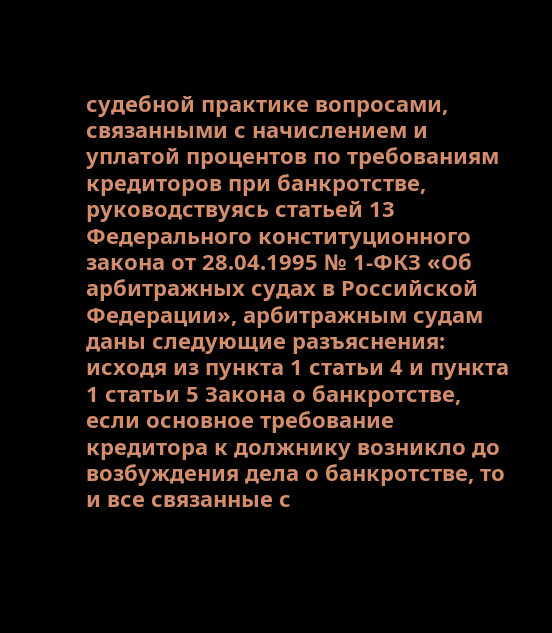судебной практике вопросами, связанными с начислением и уплатой процентов по требованиям кредиторов при банкротстве, руководствуясь статьей 13 Федерального конституционного закона от 28.04.1995 № 1-ФКЗ «Об арбитражных судах в Российской Федерации», арбитражным судам даны следующие разъяснения: исходя из пункта 1 статьи 4 и пункта 1 статьи 5 Закона о банкротстве, если основное требование кредитора к должнику возникло до возбуждения дела о банкротстве, то и все связанные с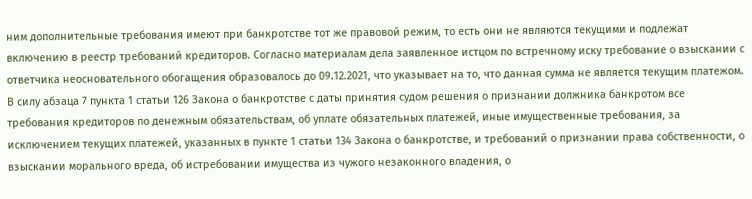ним дополнительные требования имеют при банкротстве тот же правовой режим, то есть они не являются текущими и подлежат включению в реестр требований кредиторов. Согласно материалам дела заявленное истцом по встречному иску требование о взыскании с ответчика неосновательного обогащения образовалось до 09.12.2021, что указывает на то, что данная сумма не является текущим платежом. В силу абзаца 7 пункта 1 статьи 126 Закона о банкротстве с даты принятия судом решения о признании должника банкротом все требования кредиторов по денежным обязательствам, об уплате обязательных платежей, иные имущественные требования, за исключением текущих платежей, указанных в пункте 1 статьи 134 Закона о банкротстве, и требований о признании права собственности, о взыскании морального вреда, об истребовании имущества из чужого незаконного владения, о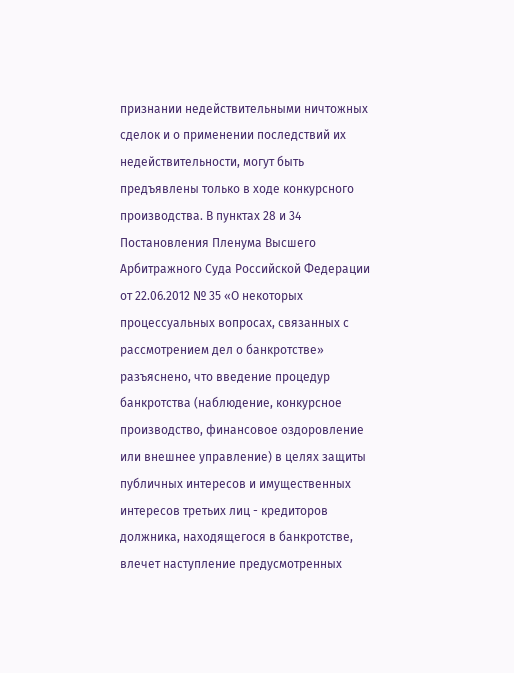признании недействительными ничтожных сделок и о применении последствий их недействительности, могут быть предъявлены только в ходе конкурсного производства. В пунктах 28 и 34 Постановления Пленума Высшего Арбитражного Суда Российской Федерации от 22.06.2012 № 35 «О некоторых процессуальных вопросах, связанных с рассмотрением дел о банкротстве» разъяснено, что введение процедур банкротства (наблюдение, конкурсное производство, финансовое оздоровление или внешнее управление) в целях защиты публичных интересов и имущественных интересов третьих лиц - кредиторов должника, находящегося в банкротстве, влечет наступление предусмотренных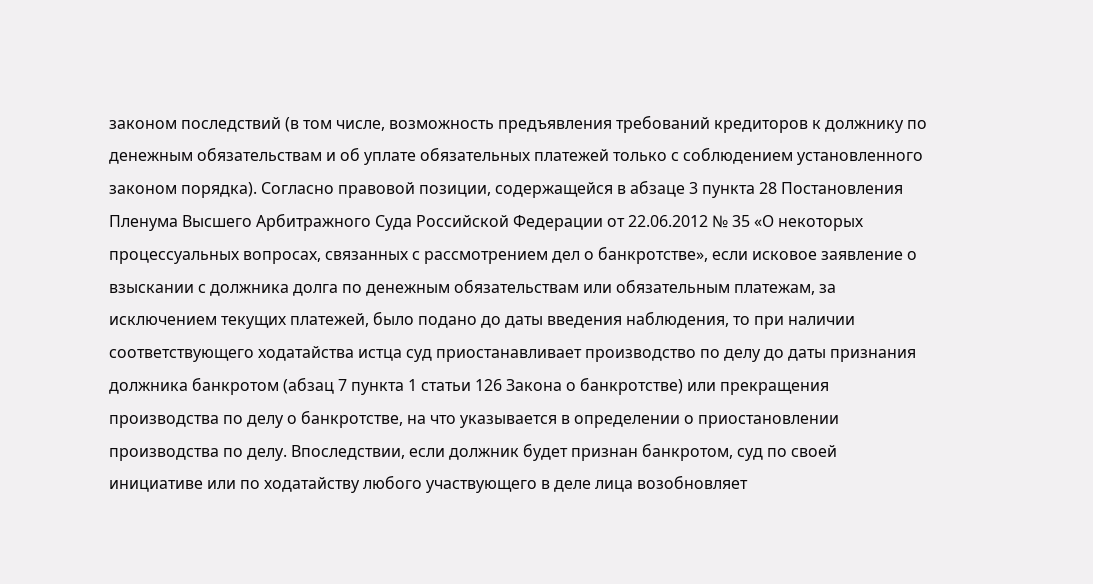законом последствий (в том числе, возможность предъявления требований кредиторов к должнику по денежным обязательствам и об уплате обязательных платежей только с соблюдением установленного законом порядка). Согласно правовой позиции, содержащейся в абзаце 3 пункта 28 Постановления Пленума Высшего Арбитражного Суда Российской Федерации от 22.06.2012 № 35 «О некоторых процессуальных вопросах, связанных с рассмотрением дел о банкротстве», если исковое заявление о взыскании с должника долга по денежным обязательствам или обязательным платежам, за исключением текущих платежей, было подано до даты введения наблюдения, то при наличии соответствующего ходатайства истца суд приостанавливает производство по делу до даты признания должника банкротом (абзац 7 пункта 1 статьи 126 Закона о банкротстве) или прекращения производства по делу о банкротстве, на что указывается в определении о приостановлении производства по делу. Впоследствии, если должник будет признан банкротом, суд по своей инициативе или по ходатайству любого участвующего в деле лица возобновляет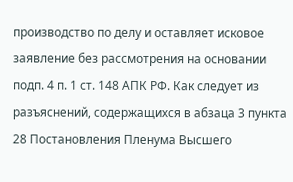производство по делу и оставляет исковое заявление без рассмотрения на основании подп. 4 п. 1 ст. 148 АПК РФ. Как следует из разъяснений, содержащихся в абзаца 3 пункта 28 Постановления Пленума Высшего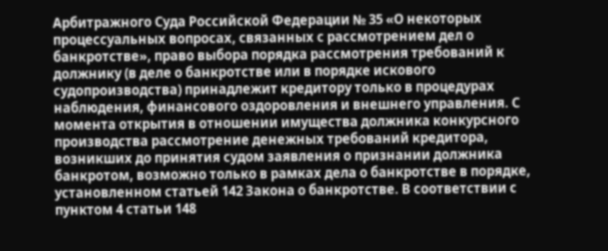Арбитражного Суда Российской Федерации № 35 «О некоторых процессуальных вопросах, связанных с рассмотрением дел о банкротстве», право выбора порядка рассмотрения требований к должнику (в деле о банкротстве или в порядке искового судопроизводства) принадлежит кредитору только в процедурах наблюдения, финансового оздоровления и внешнего управления. С момента открытия в отношении имущества должника конкурсного производства рассмотрение денежных требований кредитора, возникших до принятия судом заявления о признании должника банкротом, возможно только в рамках дела о банкротстве в порядке, установленном статьей 142 Закона о банкротстве. В соответствии с пунктом 4 статьи 148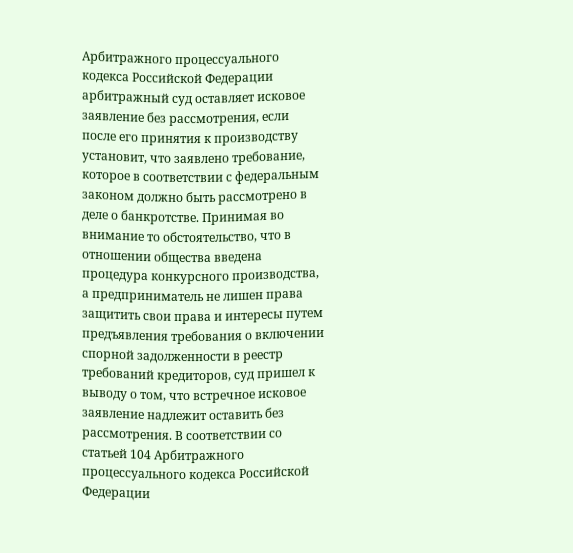Арбитражного процессуального кодекса Российской Федерации арбитражный суд оставляет исковое заявление без рассмотрения, если после его принятия к производству установит, что заявлено требование, которое в соответствии с федеральным законом должно быть рассмотрено в деле о банкротстве. Принимая во внимание то обстоятельство, что в отношении общества введена процедура конкурсного производства, а предприниматель не лишен права защитить свои права и интересы путем предъявления требования о включении спорной задолженности в реестр требований кредиторов, суд пришел к выводу о том, что встречное исковое заявление надлежит оставить без рассмотрения. В соответствии со статьей 104 Арбитражного процессуального кодекса Российской Федерации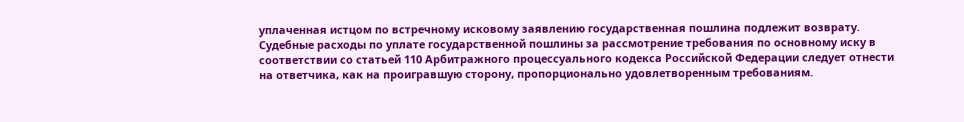уплаченная истцом по встречному исковому заявлению государственная пошлина подлежит возврату. Судебные расходы по уплате государственной пошлины за рассмотрение требования по основному иску в соответствии со статьей 110 Арбитражного процессуального кодекса Российской Федерации следует отнести на ответчика, как на проигравшую сторону, пропорционально удовлетворенным требованиям.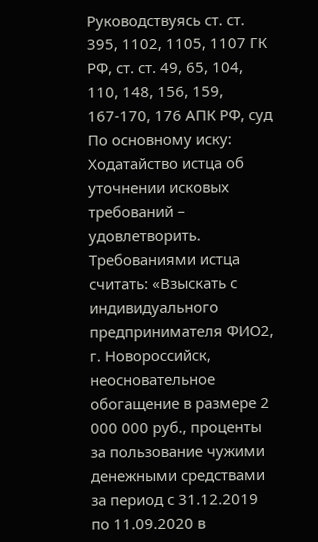Руководствуясь ст. ст. 395, 1102, 1105, 1107 ГК РФ, ст. ст. 49, 65, 104, 110, 148, 156, 159, 167-170, 176 АПК РФ, суд По основному иску: Ходатайство истца об уточнении исковых требований – удовлетворить. Требованиями истца считать: «Взыскать с индивидуального предпринимателя ФИО2, г. Новороссийск, неосновательное обогащение в размере 2 000 000 руб., проценты за пользование чужими денежными средствами за период с 31.12.2019 по 11.09.2020 в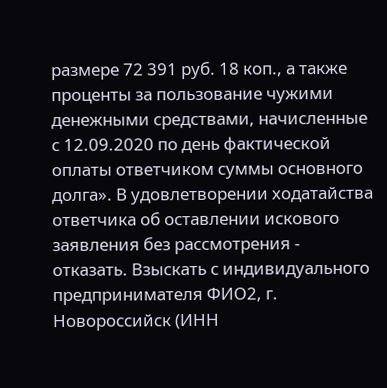размере 72 391 руб. 18 коп., а также проценты за пользование чужими денежными средствами, начисленные с 12.09.2020 по день фактической оплаты ответчиком суммы основного долга». В удовлетворении ходатайства ответчика об оставлении искового заявления без рассмотрения - отказать. Взыскать с индивидуального предпринимателя ФИО2, г. Новороссийск (ИНН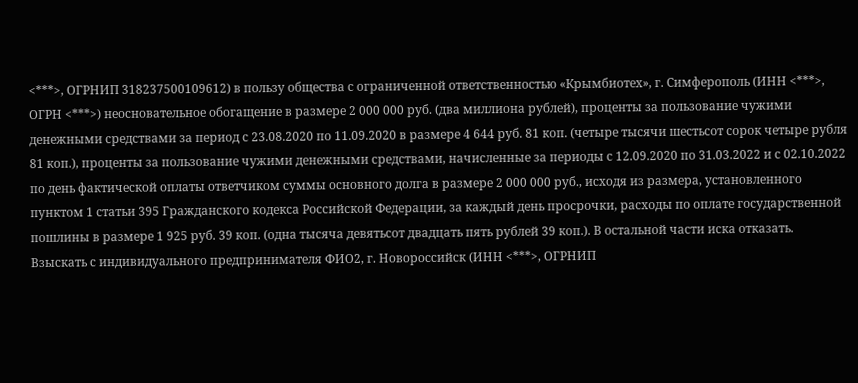<***>, ОГРНИП 318237500109612) в пользу общества с ограниченной ответственностью «Крымбиотех», г. Симферополь (ИНН <***>, ОГРН <***>) неосновательное обогащение в размере 2 000 000 руб. (два миллиона рублей), проценты за пользование чужими денежными средствами за период с 23.08.2020 по 11.09.2020 в размере 4 644 руб. 81 коп. (четыре тысячи шестьсот сорок четыре рубля 81 коп.), проценты за пользование чужими денежными средствами, начисленные за периоды с 12.09.2020 по 31.03.2022 и с 02.10.2022 по день фактической оплаты ответчиком суммы основного долга в размере 2 000 000 руб., исходя из размера, установленного пунктом 1 статьи 395 Гражданского кодекса Российской Федерации, за каждый день просрочки, расходы по оплате государственной пошлины в размере 1 925 руб. 39 коп. (одна тысяча девятьсот двадцать пять рублей 39 коп.). В остальной части иска отказать. Взыскать с индивидуального предпринимателя ФИО2, г. Новороссийск (ИНН <***>, ОГРНИП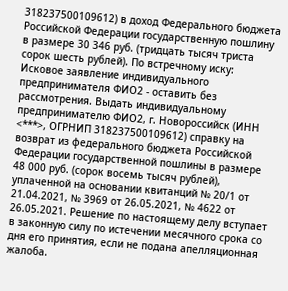318237500109612) в доход Федерального бюджета Российской Федерации государственную пошлину в размере 30 346 руб. (тридцать тысяч триста сорок шесть рублей). По встречному иску: Исковое заявление индивидуального предпринимателя ФИО2 - оставить без рассмотрения. Выдать индивидуальному предпринимателю ФИО2, г. Новороссийск (ИНН <***>, ОГРНИП 318237500109612) справку на возврат из федерального бюджета Российской Федерации государственной пошлины в размере 48 000 руб. (сорок восемь тысяч рублей), уплаченной на основании квитанций № 20/1 от 21.04.2021, № 3969 от 26.05.2021, № 4622 от 26.05.2021. Решение по настоящему делу вступает в законную силу по истечении месячного срока со дня его принятия, если не подана апелляционная жалоба.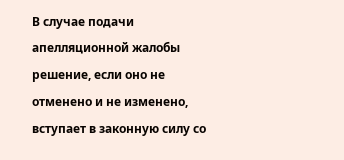В случае подачи апелляционной жалобы решение, если оно не отменено и не изменено, вступает в законную силу со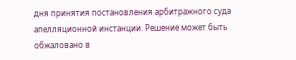дня принятия постановления арбитражного суда апелляционной инстанции. Решение может быть обжаловано в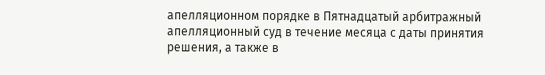апелляционном порядке в Пятнадцатый арбитражный апелляционный суд в течение месяца с даты принятия решения, а также в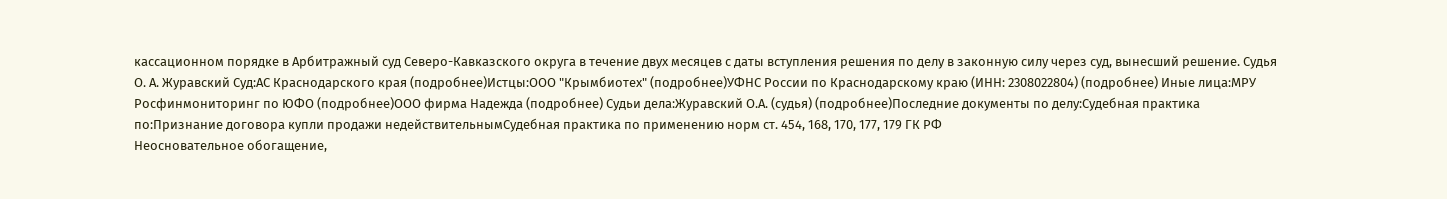кассационном порядке в Арбитражный суд Северо-Кавказского округа в течение двух месяцев с даты вступления решения по делу в законную силу через суд, вынесший решение. Судья О. А. Журавский Суд:АС Краснодарского края (подробнее)Истцы:ООО "Крымбиотех" (подробнее)УФНС России по Краснодарскому краю (ИНН: 2308022804) (подробнее) Иные лица:МРУ Росфинмониторинг по ЮФО (подробнее)ООО фирма Надежда (подробнее) Судьи дела:Журавский О.А. (судья) (подробнее)Последние документы по делу:Судебная практика по:Признание договора купли продажи недействительнымСудебная практика по применению норм ст. 454, 168, 170, 177, 179 ГК РФ
Неосновательное обогащение,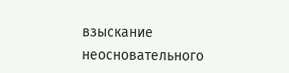взыскание неосновательного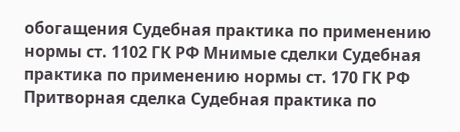обогащения Судебная практика по применению нормы ст. 1102 ГК РФ Мнимые сделки Судебная практика по применению нормы ст. 170 ГК РФ Притворная сделка Судебная практика по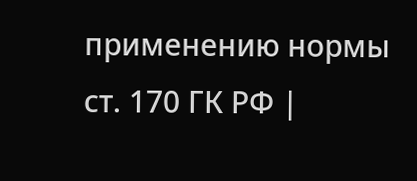применению нормы ст. 170 ГК РФ |